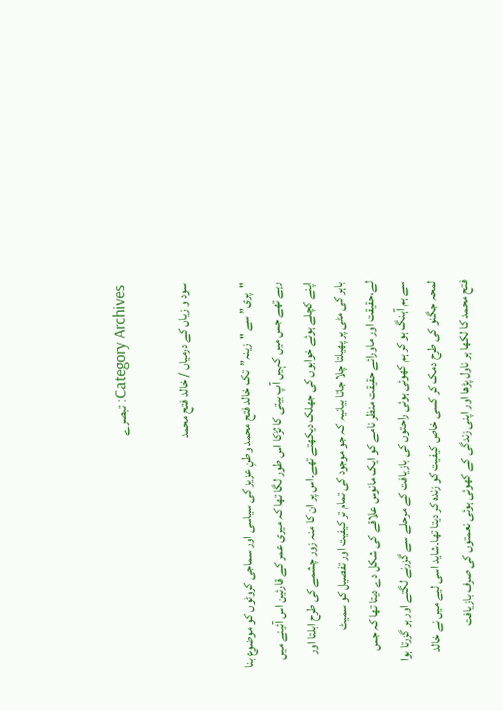Category Archives: تبصرے

سود و زیاں کے درمیاں / خالد فتح محمد

"پری” سے "زینہ”تک خالد فتح محمد وطنِ عزیز کی سیاسی اور سماجی کروٹوں کو موضوع بنا رہے تھے جس میں کہیں آپ بیتی کا ثڑکا اس طور لگا تھا کہ میری عمر کے قارئین اس آئینے میں اپنے کچلے ہوئے خوابوں کی جھلک دیکھتے تھے۔اس پر ان کا منہ زور چشمے کی طرح ابلتا اور باہر کی مٹی پر پھیلتا چلا جاتا بیانیہ کہ جو موجود کی تمام تر کیفیت اور تفصیل کو سمیٹ لے،حقیقت اور ماورائے حقیقت منظر نامے کو ایک مانوس علاقے کی شکل دے دیتا تھا کہ جس سے ہم آہنگ ہو کر ہم کھوئی ہوئی راحتوں کی بازیافت کے مرحلے سے گزرنے لگتے اور ہر گزرتا ہوا لمحہ جگنو کی طرح دمک کر کسی خاص کیفیت کو زندہ کر دیتا تھا۔شاید اسی لیے میں نے خالد فتح محمد کا لکھا ہر ناول پڑھا اور اپنی زندگی کے کھوئی ہوئی نعمتوں کی صرف بازیافت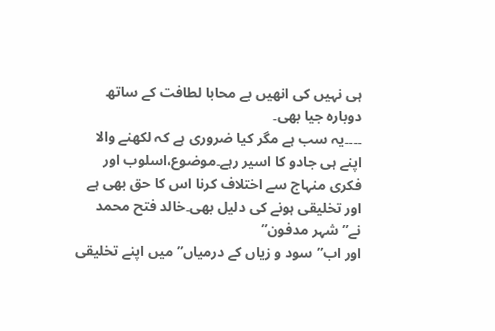ہی نہیں کی انھیں بے محابا لطافت کے ساتھ دوبارہ جیا بھی۔
۔۔۔۔یہ سب ہے مگر کیا ضروری ہے کہ لکھنے والا اپنے ہی جادو کا اسیر رہے۔موضوع،اسلوب اور فکری منہاج سے اختلاف کرنا اس کا حق بھی ہے اور تخلیقی ہونے کی دلیل بھی۔خالد فتح محمد نے”شہر مدفون”
اور اب”سود و زیاں کے درمیاں”میں اپنے تخلیقی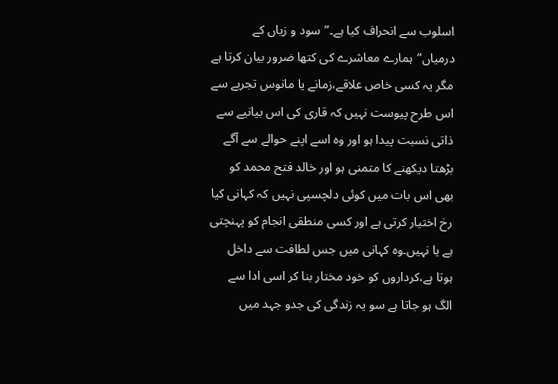اسلوب سے انحراف کیا ہے۔”سود و زیاں کے درمیاں”ہمارے معاشرے کی کتھا ضرور بیان کرتا ہے مگر یہ کسی خاص علاقے،زمانے یا مانوس تجربے سے اس طرح پیوست نہیں کہ قاری کی اس بیانیے سے ذاتی نسبت پیدا ہو اور وہ اسے اپنے حوالے سے آگے بڑھتا دیکھنے کا متمنی ہو اور خالد فتح محمد کو بھی اس بات میں کوئی دلچسپی نہیں کہ کہانی کیا رخ اختیار کرتی ہے اور کسی منطقی انجام کو پہنچتی ہے یا نہیں۔وہ کہانی میں جس لطافت سے داخل ہوتا ہے،کرداروں کو خود مختار بنا کر اسی ادا سے الگ ہو جاتا ہے سو یہ زندگی کی جدو جہد میں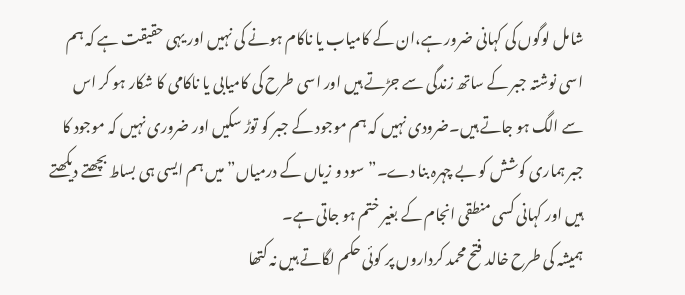شامل لوگوں کی کہانی ضرور ہے،ان کے کامیاب یا ناکام ہونے کی نہیں اور یہی حقیقت ہے کہ ہم اسی نوشتہ جبر کے ساتھ زندگی سے جڑتے ہیں اور اسی طرح کی کامیابی یا ناکامی کا شکار ہو کر اس سے الگ ہو جاتے ہیں۔ضرودی نہیں کہ ہم موجود کے جبر کو توڑ سکیں اور ضروری نہیں کہ موجود کا جبر ہماری کوشش کو بے چہرہ بنا دے۔”سود و زیاں کے درمیاں”میں ہم ایسی ہی بساط بچھتے دیکھتے ہیں اور کہانی کسی منطقی انجام کے بغیر ختم ہو جاتی ہے۔
ہمیشہ کی طرح خالد فتح محمد کرداروں پر کوئی حکم لگاتے ہیں نہ کتھا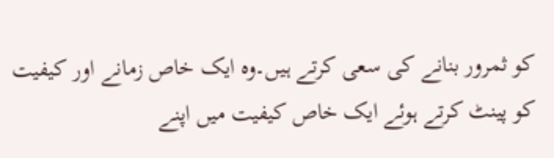کو ثمرور بنانے کی سعی کرتے ہیں۔وہ ایک خاص زمانے اور کیفیت کو پینٹ کرتے ہوئے ایک خاص کیفیت میں اپنے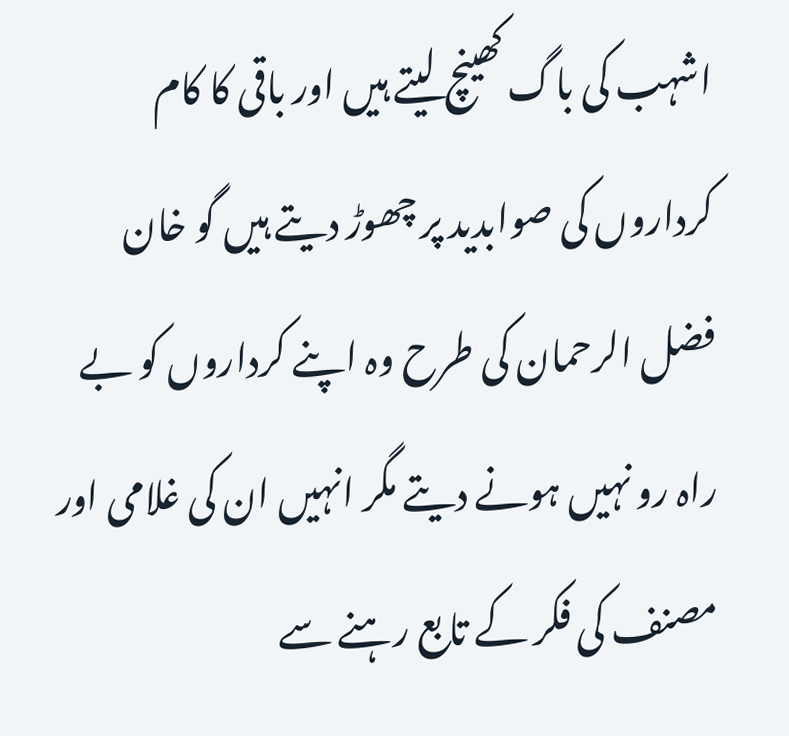اشہب کی باگ کھینچ لیتے ہیں اور باقی کا کام کرداروں کی صوابدید پر چھوڑ دیتے ہیں گو خان فضل الرحمان کی طرح وہ اپنے کرداروں کو بے راہ رو نہیں ہونے دیتے مگر انہیں ان کی غلامی اور مصنف کی فکر کے تابع رہنے سے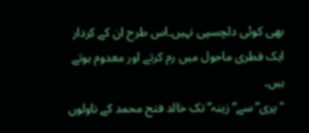بھی کوئی دلچسپی نہیں۔اس طرح ان کے کردار ایک فطری ماحول میں رم کرتے اور معدوم ہوتے ہیں۔
"پری”سے”زینہ”تک خالد فتح محمد کے ناولوں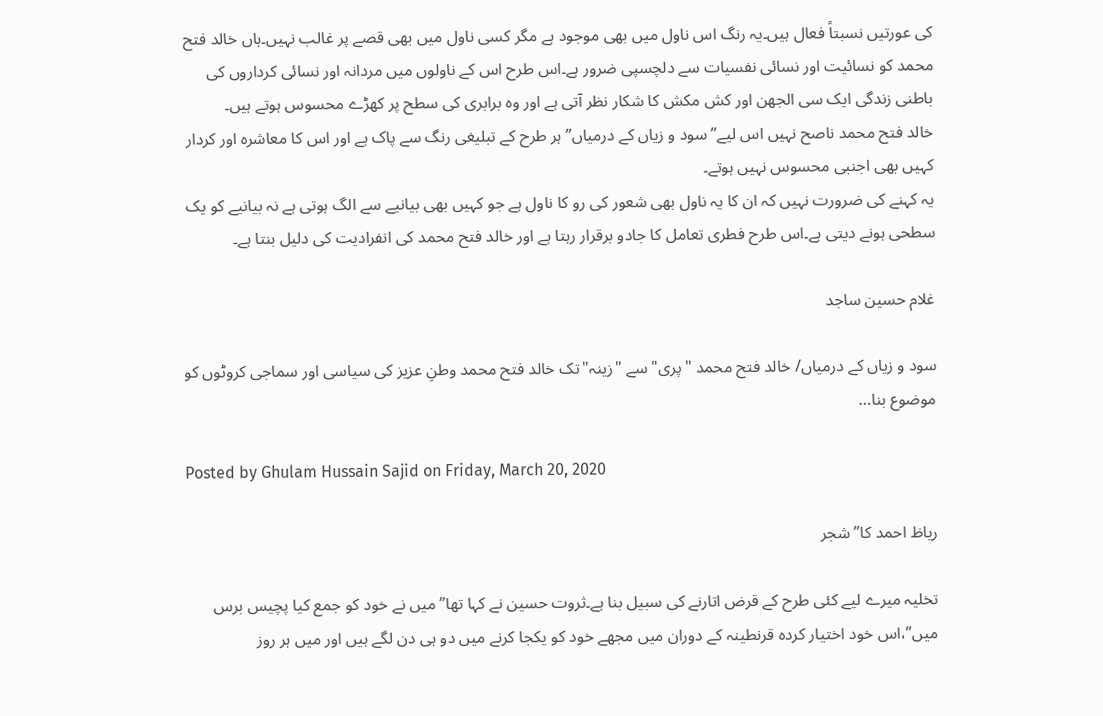کی عورتیں نسبتاً فعال ہیں۔یہ رنگ اس ناول میں بھی موجود ہے مگر کسی ناول میں بھی قصے پر غالب نہیں۔ہاں خالد فتح محمد کو نسائیت اور نسائی نفسیات سے دلچسپی ضرور ہے۔اس طرح اس کے ناولوں میں مردانہ اور نسائی کرداروں کی باطنی زندگی ایک سی الجھن اور کش مکش کا شکار نظر آتی ہے اور وہ برابری کی سطح پر کھڑے محسوس ہوتے ہیں۔
خالد فتح محمد ناصح نہیں اس لیے”سود و زیاں کے درمیاں”ہر طرح کے تبلیغی رنگ سے پاک ہے اور اس کا معاشرہ اور کردار کہیں بھی اجنبی محسوس نہیں ہوتے۔
یہ کہنے کی ضرورت نہیں کہ ان کا یہ ناول بھی شعور کی رو کا ناول ہے جو کہیں بھی بیانیے سے الگ ہوتی ہے نہ بیانیے کو یک سطحی ہونے دیتی ہے۔اس طرح فطری تعامل کا جادو برقرار رہتا ہے اور خالد فتح محمد کی انفرادیت کی دلیل بنتا ہے۔

غلام حسین ساجد

سود و زیاں کے درمیاں/ خالد فتح محمد "پری" سے "زینہ"تک خالد فتح محمد وطنِ عزیز کی سیاسی اور سماجی کروٹوں کو موضوع بنا…

Posted by Ghulam Hussain Sajid on Friday, March 20, 2020

ریاظ احمد کا” شجر

تخلیہ میرے لیے کئی طرح کے قرض اتارنے کی سبیل بنا ہے۔ثروت حسین نے کہا تھا”میں نے خود کو جمع کیا پچیس برس میں”،اس خود اختیار کردہ قرنطینہ کے دوران میں مجھے خود کو یکجا کرنے میں دو ہی دن لگے ہیں اور میں ہر روز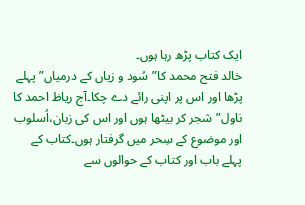ایک کتاب پڑھ رہا ہوں۔
خالد فتح محمد کا”سُود و زیاں کے درمیاں”پہلے پڑھا اور اس پر اپنی رائے دے چکا۔آج ریاظ احمد کا ناول”شجر کر بیٹھا ہوں اور اس کی زبان،اُسلوب اور موضوع کے سِحر میں گرفتار ہوں۔کتاب کے پہلے باب اور کتاب کے حوالوں سے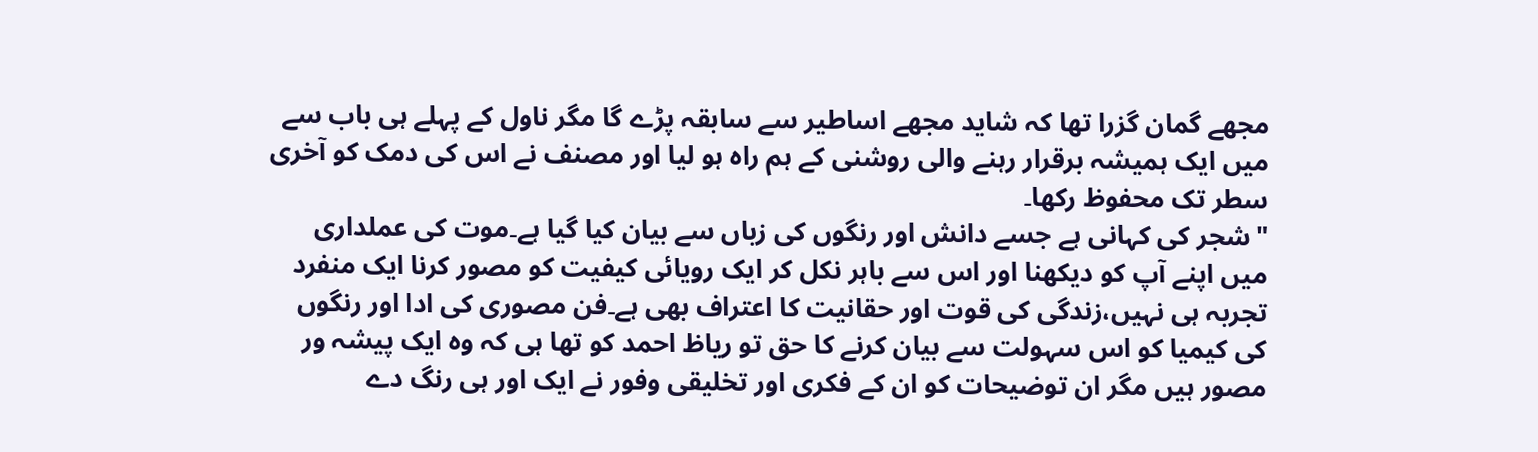مجھے گمان گزرا تھا کہ شاید مجھے اساطیر سے سابقہ پڑے گا مگر ناول کے پہلے ہی باب سے میں ایک ہمیشہ برقرار رہنے والی روشنی کے ہم راہ ہو لیا اور مصنف نے اس کی دمک کو آخری سطر تک محفوظ رکھا۔
"شجر کی کہانی ہے جسے دانش اور رنگوں کی زباں سے بیان کیا گیا ہے۔موت کی عملداری میں اپنے آپ کو دیکھنا اور اس سے باہر نکل کر ایک رویائی کیفیت کو مصور کرنا ایک منفرد تجربہ ہی نہیں،زندگی کی قوت اور حقانیت کا اعتراف بھی ہے۔فن مصوری کی ادا اور رنگوں کی کیمیا کو اس سہولت سے بیان کرنے کا حق تو ریاظ احمد کو تھا ہی کہ وہ ایک پیشہ ور مصور ہیں مگر ان توضیحات کو ان کے فکری اور تخلیقی وفور نے ایک اور ہی رنگ دے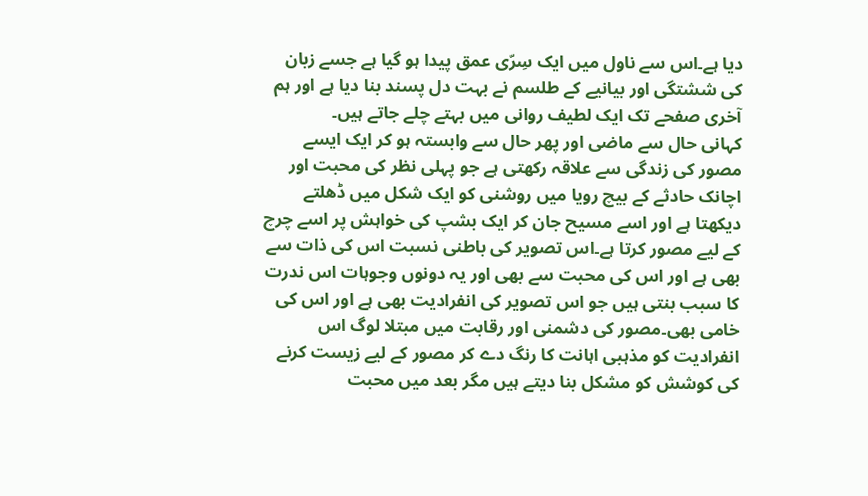دیا ہے۔اس سے ناول میں ایک سِرّی عمق پیدا ہو گیا ہے جسے زبان کی ششتگی اور بیانیے کے طلسم نے بہت دل پسند بنا دیا ہے اور ہم آخری صفحے تک ایک لطیف روانی میں بہتے چلے جاتے ہیں۔
کہانی حال سے ماضی اور پھر حال سے وابستہ ہو کر ایک ایسے مصور کی زندگی سے علاقہ رکھتی ہے جو پہلی نظر کی محبت اور اچانک حادثے کے بیچ رویا میں روشنی کو ایک شکل میں ڈھلتے دیکھتا ہے اور اسے مسیح جان کر ایک بشپ کی خواہش پر اسے چرچ کے لیے مصور کرتا ہے۔اس تصویر کی باطنی نسبت اس کی ذات سے بھی ہے اور اس کی محبت سے بھی اور یہ دونوں وجوہات اس ندرت کا سبب بنتی ہیں جو اس تصویر کی انفرادیت بھی ہے اور اس کی خامی بھی۔مصور کی دشمنی اور رقابت میں مبتلا لوگ اس انفرادیت کو مذہبی اہانت کا رنگ دے کر مصور کے لیے زیست کرنے کی کوشش کو مشکل بنا دیتے ہیں مگر بعد میں محبت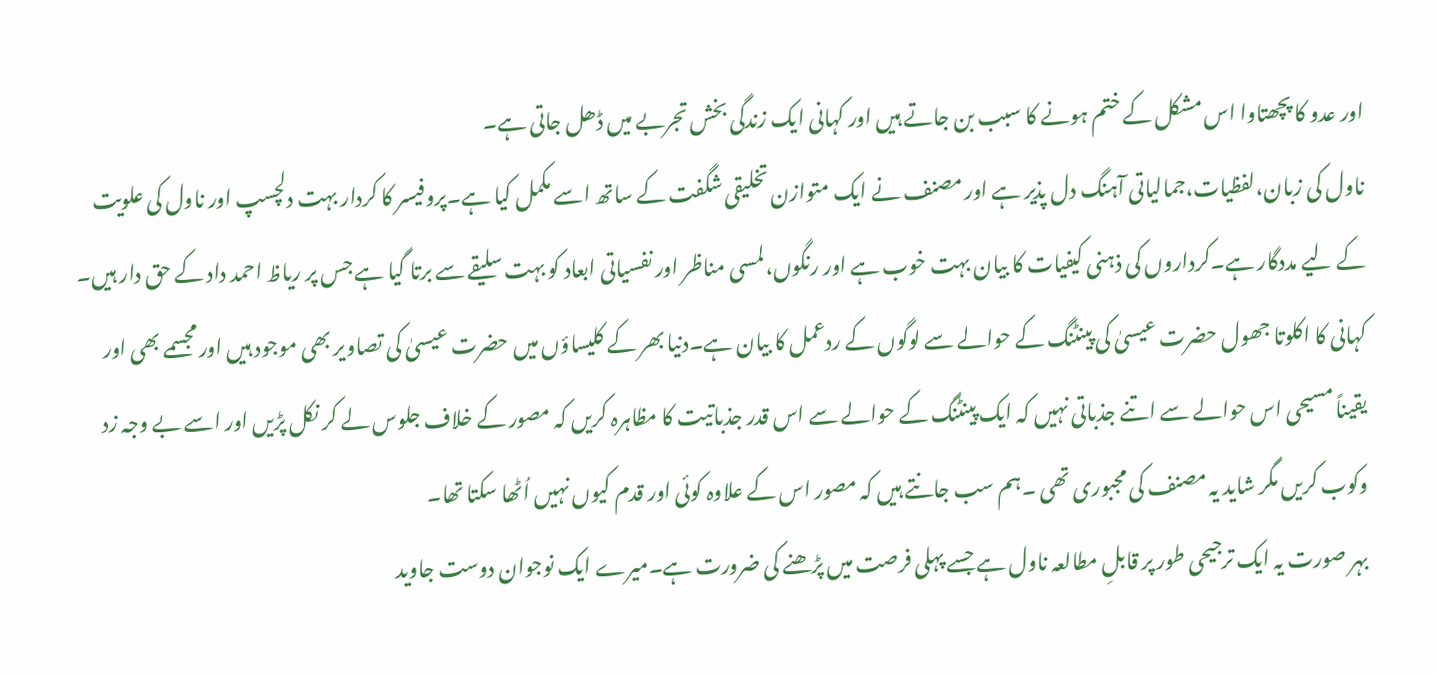اور عدو کا پچھتاوا اس مشکل کے ختم ہونے کا سبب بن جاتے ہیں اور کہانی ایک زندگی بخش تجربے میں ڈھل جاتی ہے۔
ناول کی زبان،لفظیات،جمالیاتی آہنگ دل پذیر ہے اور مصنف نے ایک متوازن تخلیقی شگفت کے ساتھ اسے مکمل کیا ہے۔پروفیسر کا کردار بہت دلچسپ اور ناول کی علویت کے لیے مددگار ہے۔کرداروں کی ذہنی کیفیات کا بیان بہت خوب ہے اور رنگوں،لمسی مناظر اور نفسیاتی ابعاد کو بہت سلیقے سے برتا گیا ہے جس پر ریاظ احمد داد کے حق دار ہیں۔
کہانی کا اکلوتا جھول حضرت عیسیٰ کی پینٹنگ کے حوالے سے لوگوں کے ردعمل کا بیان ہے۔دنیا بھر کے کلیساؤں میں حضرت عیسیٰ کی تصاویر بھی موجود ہیں اور مجسمے بھی اور یقیناً مسیحی اس حوالے سے اتنے جذباتی نہیں کہ ایک پینٹنگ کے حوالے سے اس قدر جذباتیت کا مظاہرہ کریں کہ مصور کے خلاف جلوس لے کر نکل پڑیں اور اسے بے وجہ زد وکوب کریں مگر شاید یہ مصنف کی مجبوری تھی ۔ہم سب جانتے ہیں کہ مصور اس کے علاوہ کوئی اور قدم کیوں نہیں اُٹھا سکتا تھا۔
بہر صورت یہ ایک ترجیحی طور پر قابلِ مطالعہ ناول ہے جسے پہلی فرصت میں پڑھنے کی ضرورت ہے۔میرے ایک نوجوان دوست جاوید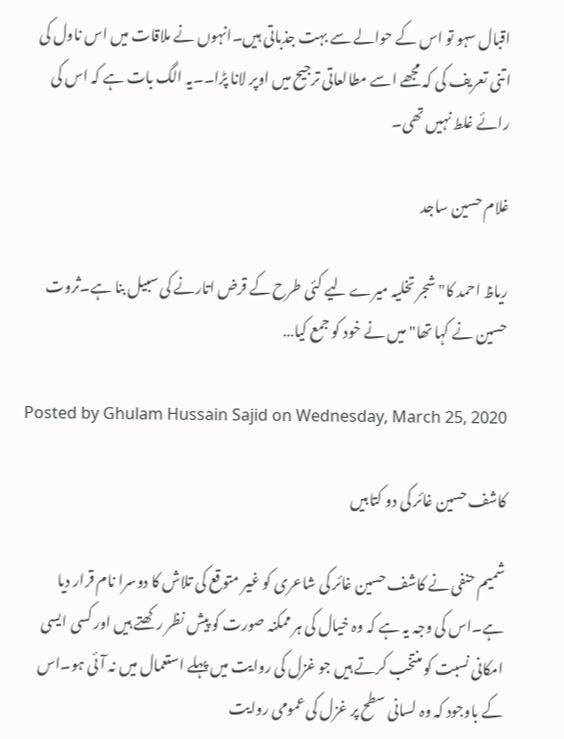اقبال سہو تو اس کے حوالے سے بہت جذباتی ہیں۔انہوں نے ملاقات میں اس ناول کی اتنی تعریف کی کہ مجھے اسے مطالعاتی ترجیح میں اوپر لانا پڑا۔۔یہ الگ بات ہے کہ اس کی رائے غلط نہیں تھی۔

غلام حسین ساجد

ریاظ احمد کا"شجر تخلیہ میرے لیے کئی طرح کے قرض اتارنے کی سبیل بنا ہے۔ثروت حسین نے کہا تھا"میں نے خود کو جمع کیا…

Posted by Ghulam Hussain Sajid on Wednesday, March 25, 2020

کاشف حسین غائر کی دو کتابیں

شمیم حنفی نے کاشف حسین غائر کی شاعری کو غیر متوقع کی تلاش کا دوسرا نام قرار دیا ہے۔اس کی وجہ یہ ہے کہ وہ خیال کی ہر ممکنہ صورت کو پیش نظر رکھتے ہیں اور کسی ایسی امکانی نسبت کو منتخب کرتے ہیں جو غزل کی روایت میں پہلے استعمال میں نہ آئی ہو۔اس کے باوجود کہ وہ لسانی سطح پر غزل کی عمومی روایت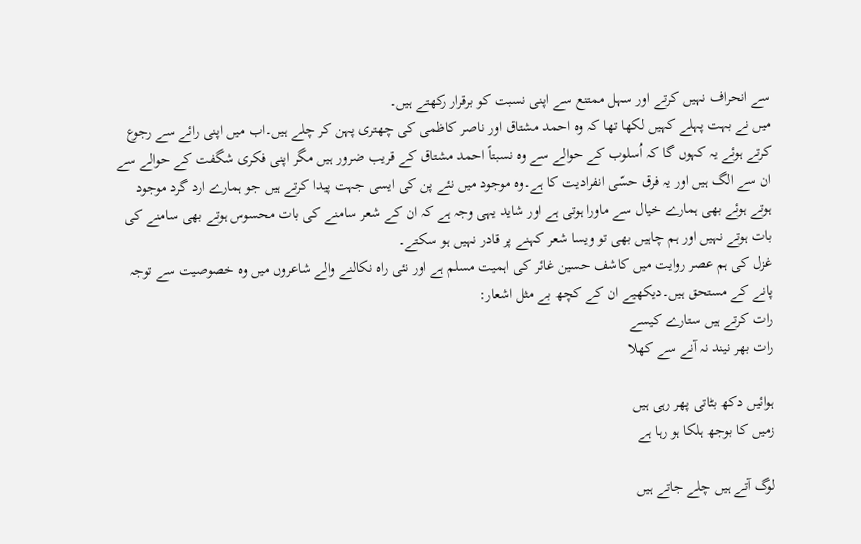سے انحراف نہیں کرتے اور سہل ممتنع سے اپنی نسبت کو برقرار رکھتے ہیں۔
میں نے بہت پہلے کہیں لکھا تھا کہ وہ احمد مشتاق اور ناصر کاظمی کی چھتری پہن کر چلے ہیں۔اب میں اپنی رائے سے رجوع کرتے ہوئے یہ کہوں گا کہ اُسلوب کے حوالے سے وہ نسبتاً احمد مشتاق کے قریب ضرور ہیں مگر اپنی فکری شگفت کے حوالے سے ان سے الگ ہیں اور یہ فرق حسّی انفرادیت کا ہے۔وہ موجود میں نئے پن کی ایسی جہت پیدا کرتے ہیں جو ہمارے ارد گرد موجود ہوتے ہوئے بھی ہمارے خیال سے ماورا ہوتی ہے اور شاید یہی وجہ ہے کہ ان کے شعر سامنے کی بات محسوس ہوتے بھی سامنے کی بات ہوتے نہیں اور ہم چاہیں بھی تو ویسا شعر کہنے پر قادر نہیں ہو سکتے۔
غزل کی ہم عصر روایت میں کاشف حسین غائر کی اہمیت مسلم ہے اور نئی راہ نکالنے والے شاعروں میں وہ خصوصیت سے توجہ پانے کے مستحق ہیں۔دیکھیے ان کے کچھ بے مثل اشعار:
رات کرتے ہیں ستارے کیسے
رات بھر نیند نہ آنے سے کھلا

ہوائیں دکھ بٹاتی پھر رہی ہیں
زمیں کا بوجھ ہلکا ہو رہا ہے

لوگ آتے ہیں چلے جاتے ہیں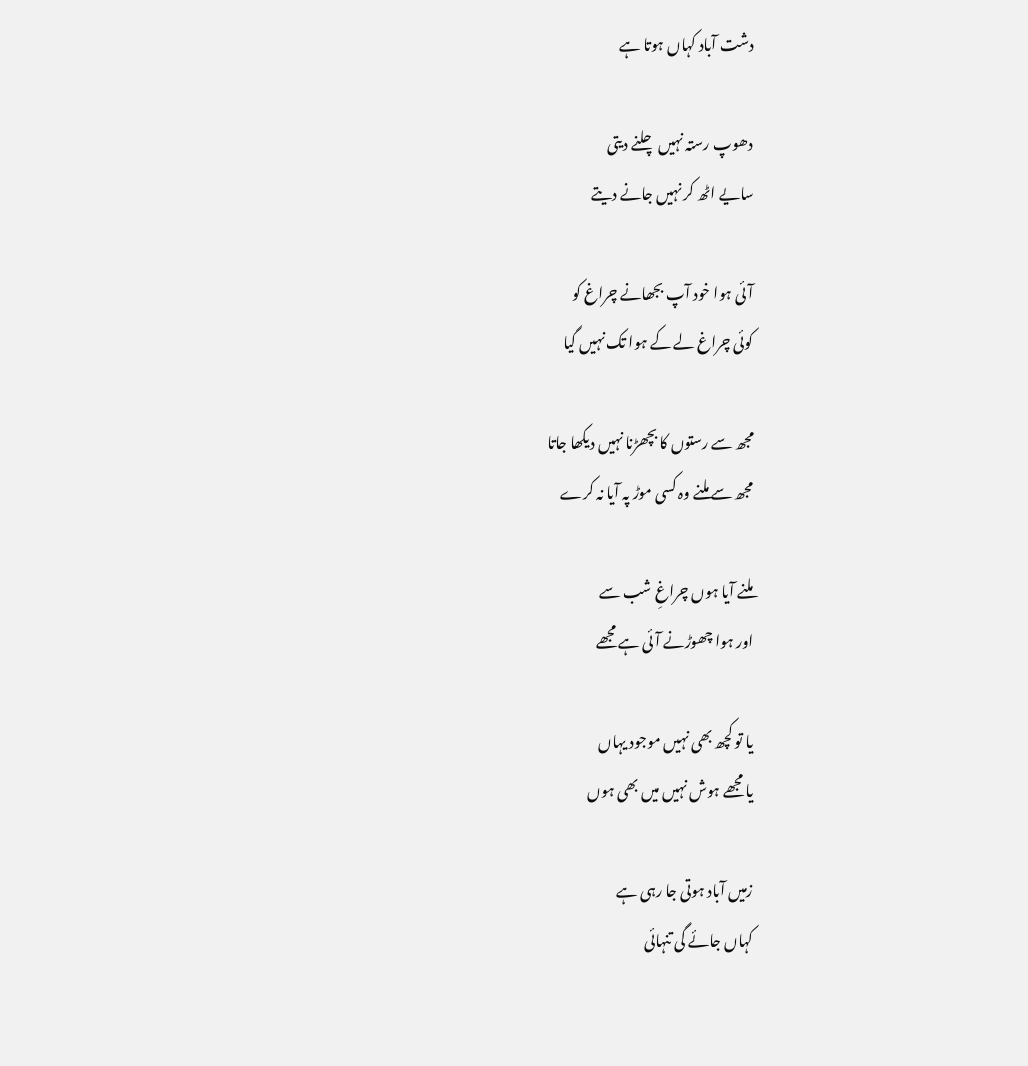دشت آباد کہاں ہوتا ہے

دھوپ رستہ نہیں چلنے دیتی
سایے اٹھ کر نہیں جانے دیتے

آئی ہوا خود آپ بجھانے چراغ کو
کوئی چراغ لے کے ہوا تک نہیں گیا

مجھ سے رستوں کا بچھڑنا نہیں دیکھا جاتا
مجھ سے ملنے وہ کسی موڑ پہ آیا نہ کرے

ملنے آیا ہوں چراغِ شب سے
اور ہوا چھوڑنے آئی ہے مجھے

یا تو کچھ بھی نہیں موجود یہاں
یا مجھے ہوش نہیں میں بھی ہوں

زمیں آباد ہوتی جا رہی ہے
کہاں جائے گی تنہائی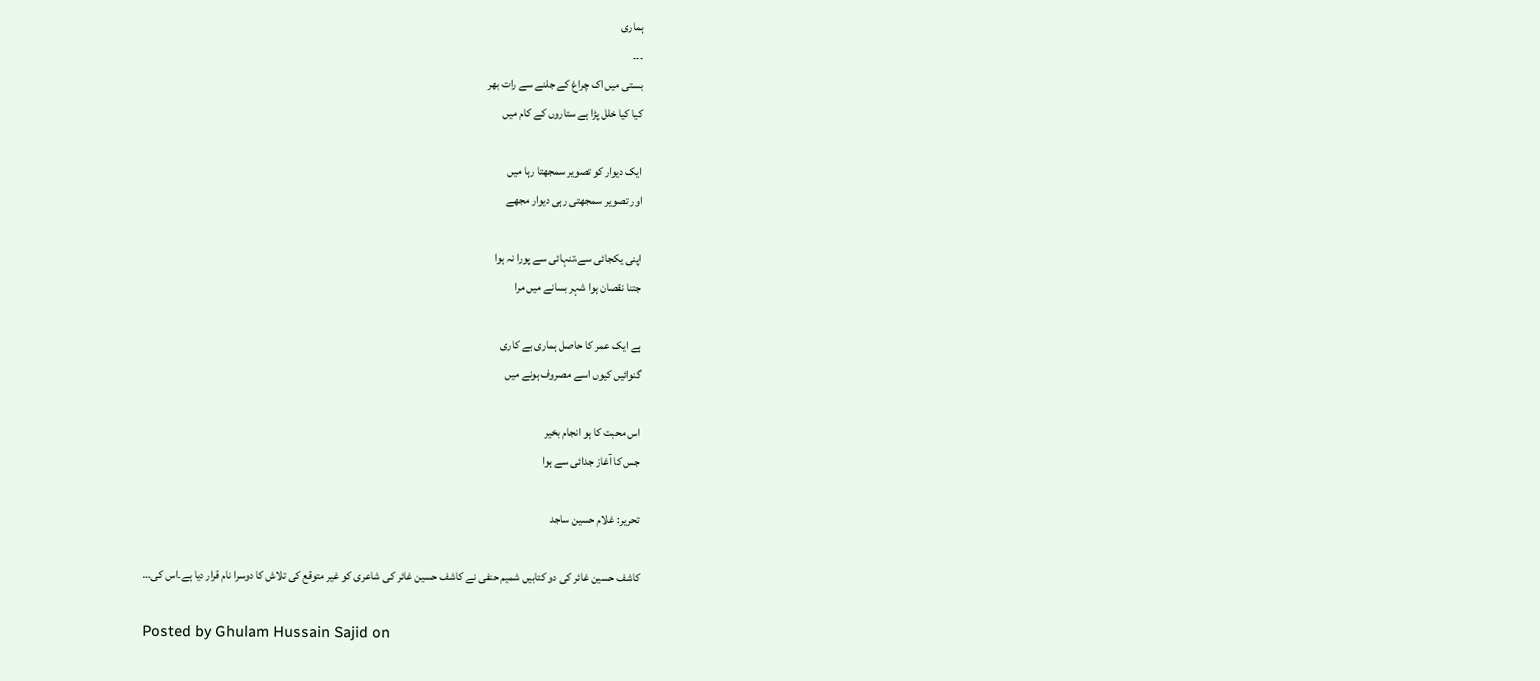ہماری
۔۔۔
بستی میں اک چراغ کے جلنے سے رات بھر
کیا کیا خلل پڑا ہے ستاروں کے کام میں

ایک دیوار کو تصویر سمجھتا رہا میں
اور تصویر سمجھتی رہی دیوار مجھے

اپنی یکجائی سے،تنہائی سے پورا نہ ہوا
جتنا نقصان ہوا شہر بسانے میں مرا

ہے ایک عمر کا حاصل ہماری بے کاری
گنوائیں کیوں اسے مصروف ہونے میں

اس محبت کا ہو انجام بخیر
جس کا آغاز جدائی سے ہوا

تحریر: غلام حسین ساجد

کاشف حسین غائر کی دو کتابیں شمیم حنفی نے کاشف حسین غائر کی شاعری کو غیر متوقع کی تلاش کا دوسرا نام قرار دیا ہے۔اس کی…

Posted by Ghulam Hussain Sajid on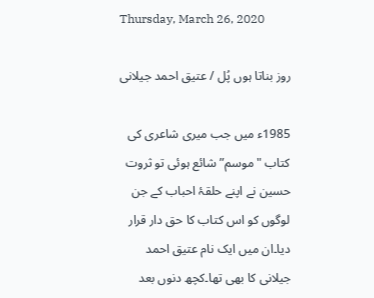Thursday, March 26, 2020

روز بناتا ہوں پُل / عتیق احمد جیلانی

1985ء میں جب میری شاعری کی کتاب "موسم” شائع ہوئی تو ثروت حسین نے اپنے حلقۂ احباب کے جن لوگوں کو اس کتاب کا حق دار قرار دیا۔ان میں ایک نام عتیق احمد جیلانی کا بھی تھا۔کچھ دنوں بعد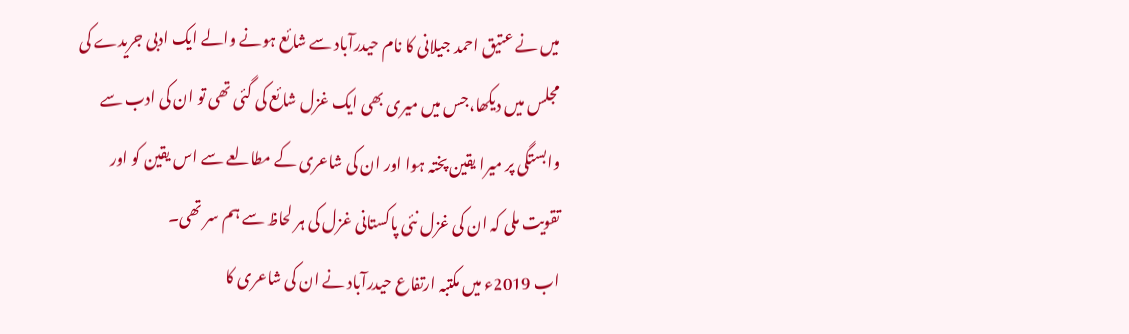میں نے عتیق احمد جیلانی کا نام حیدرآباد سے شائع ہونے والے ایک ادبی جریدے کی مجلس میں دیکھا،جس میں میری بھی ایک غزل شائع کی گئی تھی تو ان کی ادب سے وابستگی پر میرا یقین پختہ ہوا اور ان کی شاعری کے مطالعے سے اس یقین کو اور تقویت ملی کہ ان کی غزل نئی پاکستانی غزل کی ہر لحاظ سے ہم سر تھی۔
اب 2019ء میں مکتبہ ارتفاع حیدرآباد نے ان کی شاعری کا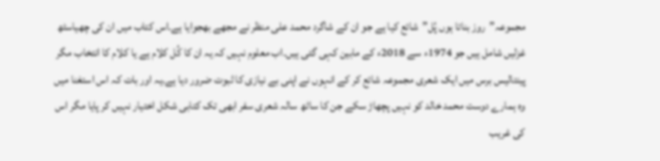مجموعہ”روز بناتا ہوں پُل”شائع کیا ہے جو ان کے شاگرد محمد علی منظر نے مجھے بھجوایا ہے۔اس کتاب میں ان کی چھیاسٹھ غزلیں شامل ہیں جو 1974ء سے 2018ء کے مابین کہی گئی ہیں۔اب معلوم نہیں کہ یہ ان کا کُل کلام ہے یا کلام کا انتخاب مگر پینتالیس برس میں ایک شعری مجموعہ شائع کر کے انہوں نے اپنی بے نیازی کا ثبوت ضرور دیا ہے۔یہ اور بات کہ اس استغنا میں وہ ہمارے دوست محمد خالد کو نہیں پچھاڑ سکے جن کا ساٹھ سالہ شعری سفر ابھی تک کتابی شکل اختیار نہیں کر پایا مگر اس کی غریب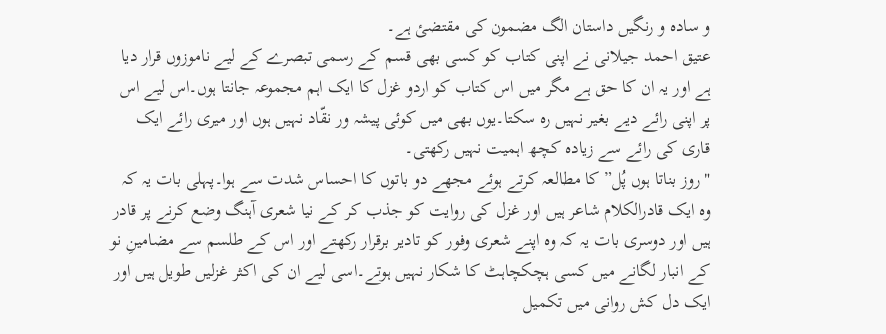و سادہ و رنگیں داستان الگ مضمون کی مقتضئ ہے۔
عتیق احمد جیلانی نے اپنی کتاب کو کسی بھی قسم کے رسمی تبصرے کے لیے ناموزوں قرار دیا ہے اور یہ ان کا حق ہے مگر میں اس کتاب کو اردو غزل کا ایک اہم مجموعہ جانتا ہوں۔اس لیے اس پر اپنی رائے دیے بغیر نہیں رہ سکتا۔یوں بھی میں کوئی پیشہ ور نقّاد نہیں ہوں اور میری رائے ایک قاری کی رائے سے زیادہ کچھ اہمیت نہیں رکھتی۔
"روز بناتا ہوں پُل” کا مطالعہ کرتے ہوئے مجھے دو باتوں کا احساس شدت سے ہوا۔پہلی بات یہ کہ وہ ایک قادرالکلام شاعر ہیں اور غزل کی روایت کو جذب کر کے نیا شعری آہنگ وضع کرنے پر قادر ہیں اور دوسری بات یہ کہ وہ اپنے شعری وفور کو تادیر برقرار رکھتے اور اس کے طلسم سے مضامینِ نو کے انبار لگانے میں کسی ہچکچاہٹ کا شکار نہیں ہوتے۔اسی لیے ان کی اکثر غزلیں طویل ہیں اور ایک دل کش روانی میں تکمیل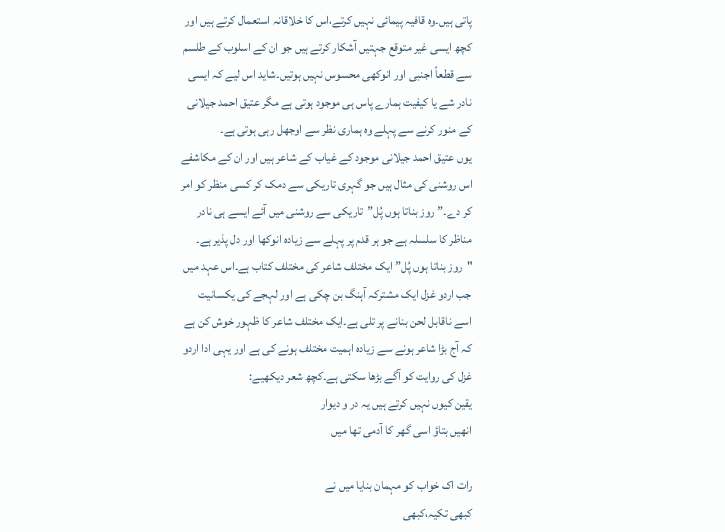پاتی ہیں۔وہ قافیہ پیمائی نہیں کرتے،اس کا خلاقانہ استعمال کرتے ہیں اور کچھ ایسی غیر متوقع جہتیں آشکار کرتے ہیں جو ان کے اسلوب کے طلسم سے قطعاً اجنبی اور انوکھی محسوس نہیں ہوتیں۔شاید اس لیے کہ ایسی نادر شے یا کیفیت ہمارے پاس ہی موجود ہوتی ہے مگر عتیق احمد جیلانی کے منور کرنے سے پہلے وہ ہماری نظر سے اوجھل رہی ہوتی ہے۔
یوں عتیق احمد جیلانی موجود کے غیاب کے شاعر ہیں اور ان کے مکاشفے اس روشنی کی مثال ہیں جو گہری تاریکی سے دمک کر کسی منظر کو امر کر دے۔”روز بناتا ہوں پُل”تاریکی سے روشنی میں آئے ایسے ہی نادر مناظر کا سلسلہ ہے جو ہر قدم پر پہلے سے زیادہ انوکھا اور دل پذیر ہے۔
"روز بناتا ہوں پُل”ایک مختلف شاعر کی مختلف کتاب ہے۔اس عہد میں جب اردو غزل ایک مشترکہ آہنگ بن چکی ہے اور لہجے کی یکسانیت اسے ناقابل لحن بنانے پر تلی ہے۔ایک مختلف شاعر کا ظہور خوش کن ہے کہ آج بڑا شاعر ہونے سے زیادہ اہمیت مختلف ہونے کی ہے اور یہی ادا اردو غزل کی روایت کو آگے بڑھا سکتی ہے۔کچھ شعر دیکھیے:
یقین کیوں نہیں کرتے ہیں یہ در و دیوار
انھیں بتاؤ اسی گھر کا آدمی تھا میں

رات اک خواب کو مہمان بنایا میں نے
کبھی تکیہ،کبھی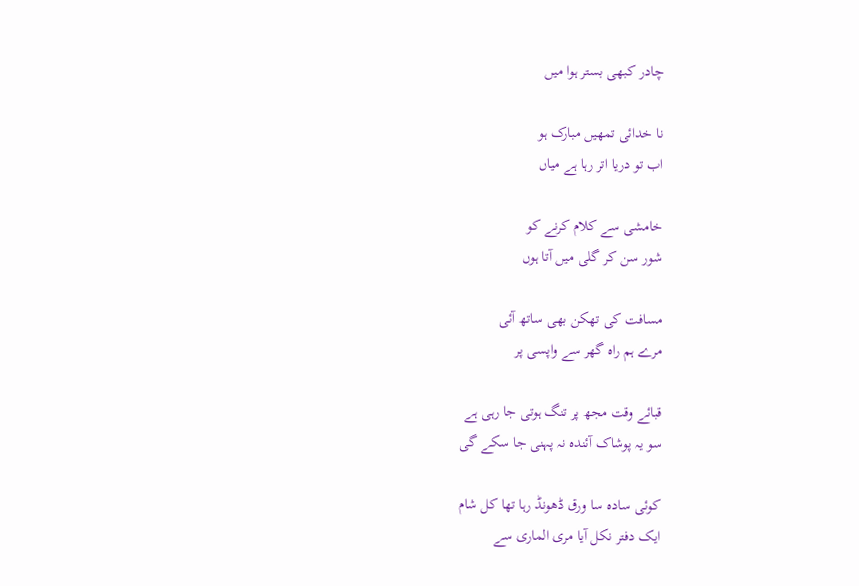چادر کبھی بستر ہوا میں

نا خدائی تمھیں مبارک ہو
اب تو دریا اتر رہا ہے میاں

خامشی سے کلام کرنے کو
شور سن کر گلی میں آتا ہوں

مسافت کی تھکن بھی ساتھ آئی
مرے ہم راہ گھر سے واپسی پر

قبائے وقت مجھ پر تنگ ہوتی جا رہی ہے
سو یہ پوشاک آئندہ نہ پہنی جا سکے گی

کوئی سادہ سا ورق ڈھونڈ رہا تھا کل شام
ایک دفتر نکل آیا مری الماری سے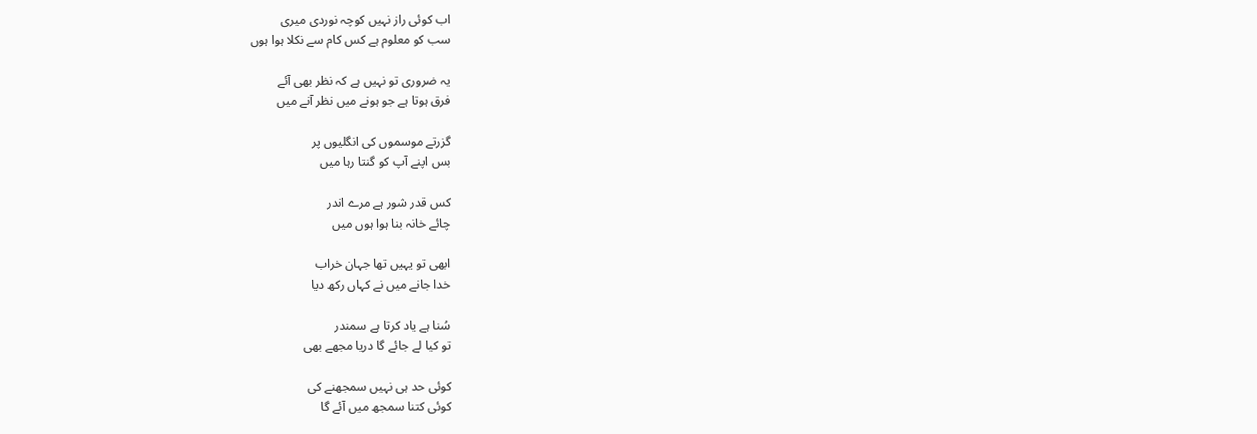اب کوئی راز نہیں کوچہ نوردی میری
سب کو معلوم ہے کس کام سے نکلا ہوا ہوں

یہ ضروری تو نہیں ہے کہ نظر بھی آئے
فرق ہوتا ہے جو ہونے میں نظر آنے میں

گزرتے موسموں کی انگلیوں پر
بس اپنے آپ کو گنتا رہا میں

کس قدر شور ہے مرے اندر
چائے خانہ بنا ہوا ہوں میں

ابھی تو یہیں تھا جہان خراب
خدا جانے میں نے کہاں رکھ دیا

سُنا ہے یاد کرتا ہے سمندر
تو کیا لے جائے گا دریا مجھے بھی

کوئی حد ہی نہیں سمجھنے کی
کوئی کتنا سمجھ میں آئے گا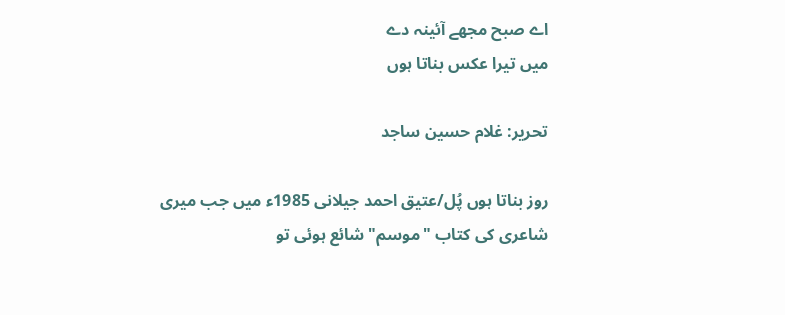اے صبح مجھے آئینہ دے
میں تیرا عکس بناتا ہوں

تحریر: غلام حسین ساجد

روز بناتا ہوں پُل/عتیق احمد جیلانی 1985ء میں جب میری شاعری کی کتاب "موسم" شائع ہوئی تو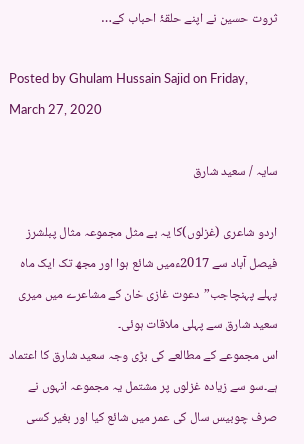ثروت حسین نے اپنے حلقۂ احباب کے…

Posted by Ghulam Hussain Sajid on Friday, March 27, 2020

سایہ / سعید شارق

اردو شاعری (غزلوں)کا یہ بے مثل مجموعہ مثال پبلشرز فیصل آباد سے 2017ءمیں شائع ہوا اور مجھ تک ایک ماہ پہلے پہنچاجب”دعوت غازی خان کے مشاعرے میں میری سعید شارق سے پہلی ملاقات ہوئی۔
اس مجموعے کے مطالعے کی بڑی وجہ سعید شارق کا اعتماد ہے۔سو سے زیادہ غزلوں پر مشتمل یہ مجموعہ انہوں نے صرف چوبیس سال کی عمر میں شائع کیا اور بغیر کسی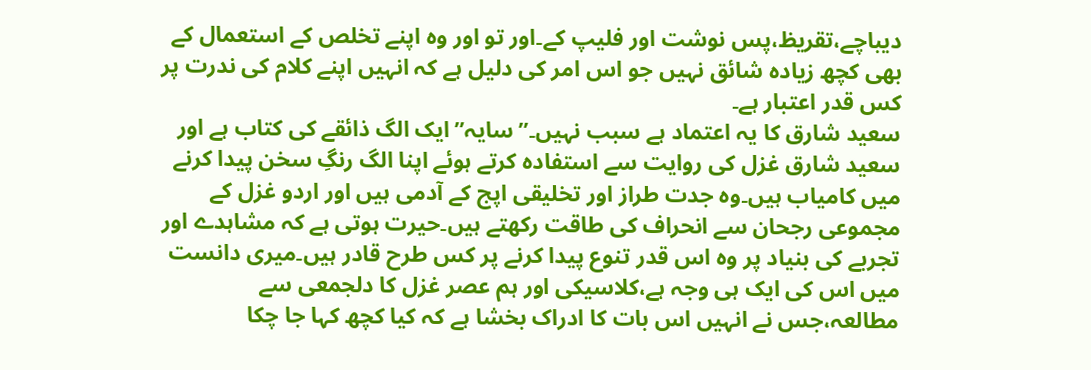دیباچے،تقریظ،پس نوشت اور فلیپ کے۔اور تو اور وہ اپنے تخلص کے استعمال کے بھی کچھ زیادہ شائق نہیں جو اس امر کی دلیل ہے کہ انہیں اپنے کلام کی ندرت پر کس قدر اعتبار ہے۔
سعید شارق کا یہ اعتماد ہے سبب نہیں۔”سایہ”ایک الگ ذائقے کی کتاب ہے اور سعید شارق غزل کی روایت سے استفادہ کرتے ہوئے اپنا الگ رنگِ سخن پیدا کرنے میں کامیاب ہیں۔وہ جدت طراز اور تخلیقی اپج کے آدمی ہیں اور اردو غزل کے مجموعی رجحان سے انحراف کی طاقت رکھتے ہیں۔حیرت ہوتی ہے کہ مشاہدے اور تجربے کی بنیاد پر وہ اس قدر تنوع پیدا کرنے پر کس طرح قادر ہیں۔میری دانست میں اس کی ایک ہی وجہ ہے،کلاسیکی اور ہم عصر غزل کا دلجمعی سے مطالعہ،جس نے انہیں اس بات کا ادراک بخشا ہے کہ کیا کچھ کہا جا چکا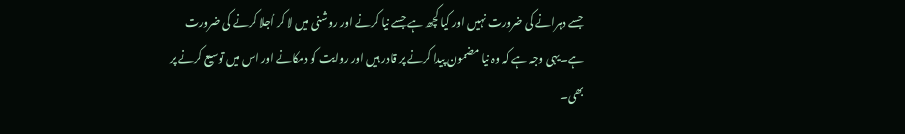جسے دہرانے کی ضرورت نہیں اور کیا کچھ ہے جسے نیا کرنے اور روشنی میں لا کر اُجلا کرنے کی ضرورت ہے۔یہی وجہ ہے کہ وہ نیا مضمون پیدا کرنے پر قادر ہیں اور روایت کو دمکانے اور اس میں توسیع کرنے پر بھی۔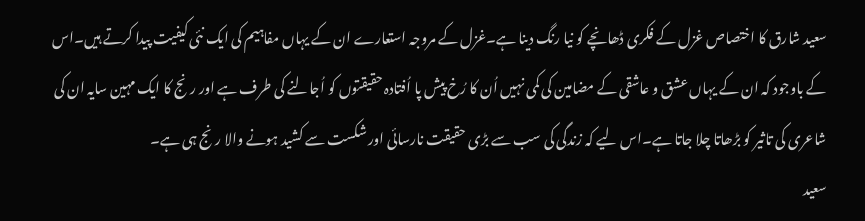سعید شارق کا اختصاص غزل کے فکری ڈھانچے کو نیا رنگ دینا ہے۔غزل کے مروجہ استعارے ان کے یہاں مفاہیم کی ایک نئی کیفیت پیدا کرتے ہیں۔اس کے باوجود کہ ان کے یہاں عشق و عاشقی کے مضامین کی کمی نہیں اُن کا رُخ پیش پا اُفتادہ حقیقتوں کو اُجالنے کی طرف ہے اور رنج کا ایک مہین سایہ ان کی شاعری کی تاثیر کو بڑھاتا چلا جاتا ہے۔اس لیے کہ زندگی کی سب سے بڑی حقیقت نارسائی اور شکست سے کشید ہونے والا رنج ہی ہے۔
سعید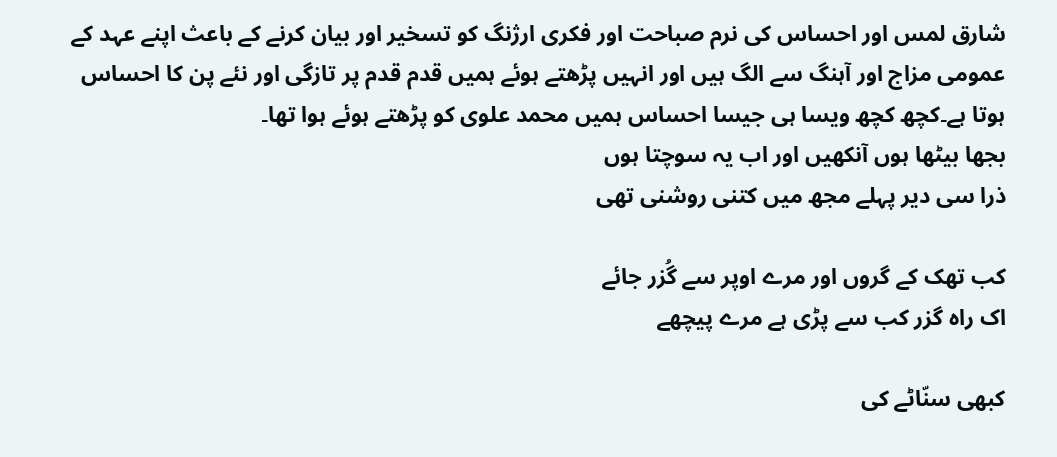شارق لمس اور احساس کی نرم صباحت اور فکری ارژنگ کو تسخیر اور بیان کرنے کے باعث اپنے عہد کے عمومی مزاج اور آہنگ سے الگ ہیں اور انہیں پڑھتے ہوئے ہمیں قدم قدم پر تازگی اور نئے پن کا احساس ہوتا ہے۔کچھ کچھ ویسا ہی جیسا احساس ہمیں محمد علوی کو پڑھتے ہوئے ہوا تھا۔
بجھا بیٹھا ہوں آنکھیں اور اب یہ سوچتا ہوں
ذرا سی دیر پہلے مجھ میں کتنی روشنی تھی

کب تھک کے گروں اور مرے اوپر سے گُزر جائے
اک راہ گزر کب سے پڑی ہے مرے پیچھے

کبھی سنّاٹے کی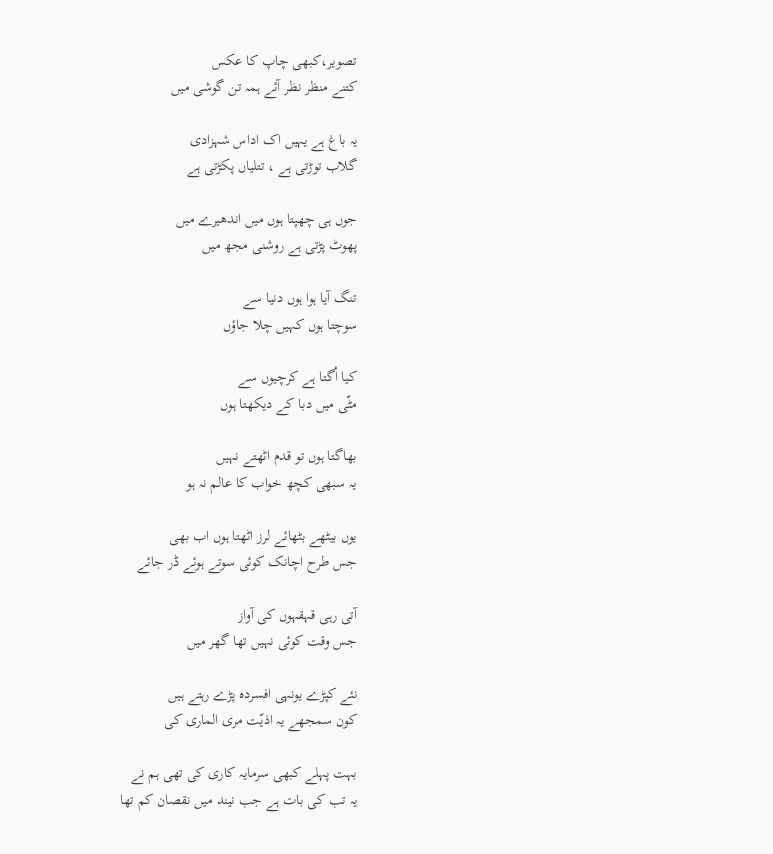تصویر،کبھی چاپ کا عکس
کتنے منظر نظر آئے ہمہ تن گوشی میں

یہ باغ ہے یہیں اک اداس شہزادی
گلاب توڑتی ہے ، تتلیاں پکڑتی ہے

جوں ہی چھپتا ہوں میں اندھیرے میں
پھوٹ پڑتی ہے روشنی مجھ میں

تنگ آیا ہوا ہوں دنیا سے
سوچتا ہوں کہیں چلا جاؤں

کیا اُگتا ہے کرچیوں سے
مٹّی میں دبا کے دیکھتا ہوں

بھاگتا ہوں تو قدم اٹھتے نہیں
یہ سبھی کچھ خواب کا عالم نہ ہو

یوں بیٹھے بٹھائے لرز اٹھتا ہوں اب بھی
جس طرح اچانک کوئی سوتے ہوئے ڈر جائے

آتی رہی قہقہوں کی آواز
جس وقت کوئی نہیں تھا گھر میں

نئے کپڑے یونہی افسردہ پڑے رہتے ہیں
کون سمجھے یہ اذیّت مری الماری کی

بہت پہلے کبھی سرمایہ کاری کی تھی ہم نے
یہ تب کی بات ہے جب نیند میں نقصان کم تھا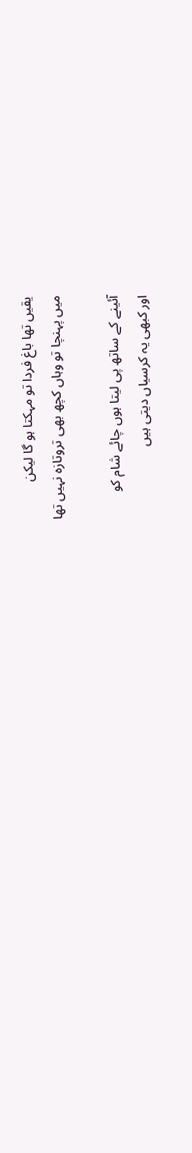یقیں تھا باغ فردا تو مہکتا ہو گا لیکن
میں پہنچا تو وہاں کچھ بھی تروتازہ نہیں تھا

آئینے کے ساتھ پی لیتا ہوں چائے شام کو
اور کبھی یہ کرسیاں دیتی ہیں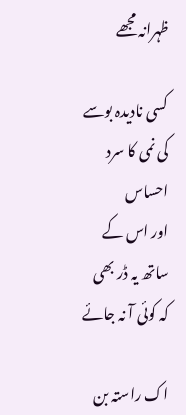ظہرانہ مجھے

کسی نادیدہ بوسے کی نمی کا سرد احساس
اور اس کے ساتھ یہ ڈر بھی کہ کوئی آ نہ جائے

اک راستہ بن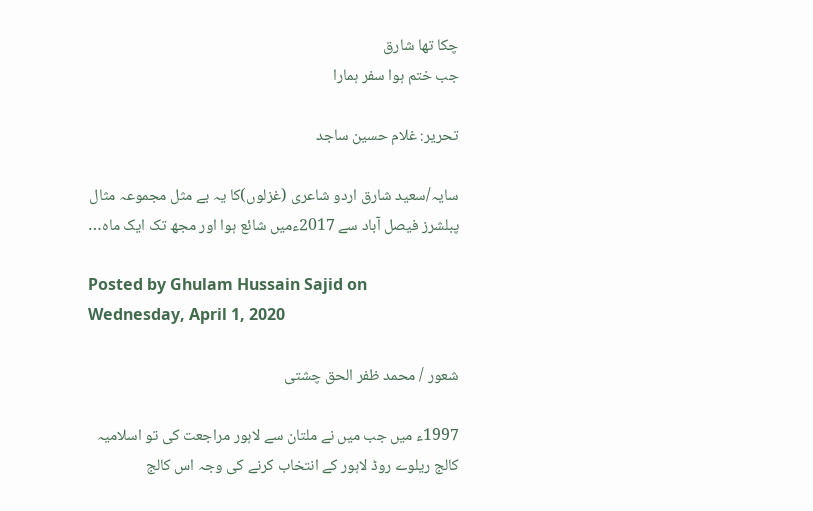چکا تھا شارق
جب ختم ہوا سفر ہمارا

تحریر: غلام حسین ساجد

سایہ/سعید شارق اردو شاعری (غزلوں)کا یہ بے مثل مجموعہ مثال پبلشرز فیصل آباد سے 2017ءمیں شائع ہوا اور مجھ تک ایک ماہ…

Posted by Ghulam Hussain Sajid on Wednesday, April 1, 2020

شعور / محمد ظفر الحق چشتی

1997ء میں جب میں نے ملتان سے لاہور مراجعت کی تو اسلامیہ کالج ریلوے روڈ لاہور کے انتخاب کرنے کی وجہ اس کالج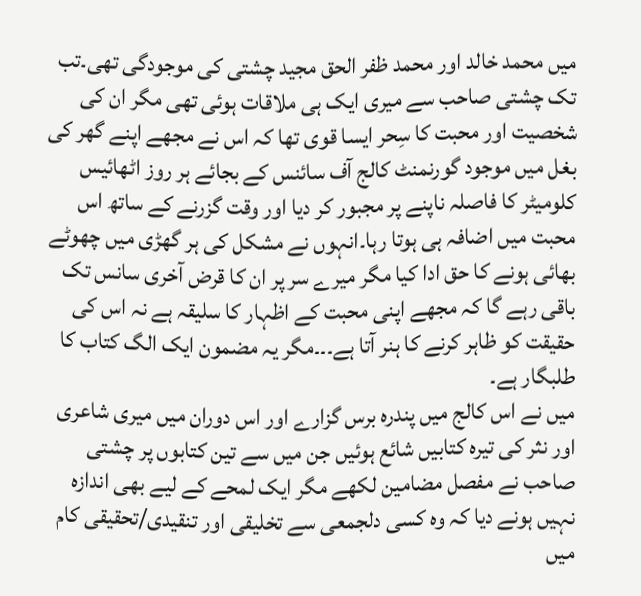میں محمد خالد اور محمد ظفر الحق مجید چشتی کی موجودگی تھی۔تب تک چشتی صاحب سے میری ایک ہی ملاقات ہوئی تھی مگر ان کی شخصیت اور محبت کا سِحر ایسا قوی تھا کہ اس نے مجھے اپنے گھر کی بغل میں موجود گورنمنٹ کالج آف سائنس کے بجائے ہر روز اٹھائیس کلومیٹر کا فاصلہ ناپنے پر مجبور کر دیا اور وقت گزرنے کے ساتھ اس محبت میں اضافہ ہی ہوتا رہا۔انہوں نے مشکل کی ہر گھڑی میں چھوٹے بھائی ہونے کا حق ادا کیا مگر میرے سر پر ان کا قرض آخری سانس تک باقی رہے گا کہ مجھے اپنی محبت کے اظہار کا سلیقہ ہے نہ اس کی حقیقت کو ظاہر کرنے کا ہنر آتا ہے۔۔۔مگر یہ مضمون ایک الگ کتاب کا طلبگار ہے۔
میں نے اس کالج میں پندرہ برس گزارے اور اس دوران میں میری شاعری اور نثر کی تیرہ کتابیں شائع ہوئیں جن میں سے تین کتابوں پر چشتی صاحب نے مفصل مضامین لکھے مگر ایک لمحے کے لیے بھی اندازہ نہیں ہونے دیا کہ وہ کسی دلجمعی سے تخلیقی اور تنقیدی/تحقیقی کام میں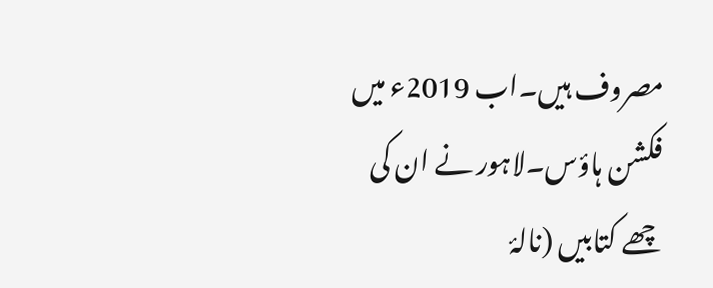مصروف ہیں۔اب 2019ء میں فکشن ہاؤس۔لاہور نے ان کی چھے کتابیں (نالۂ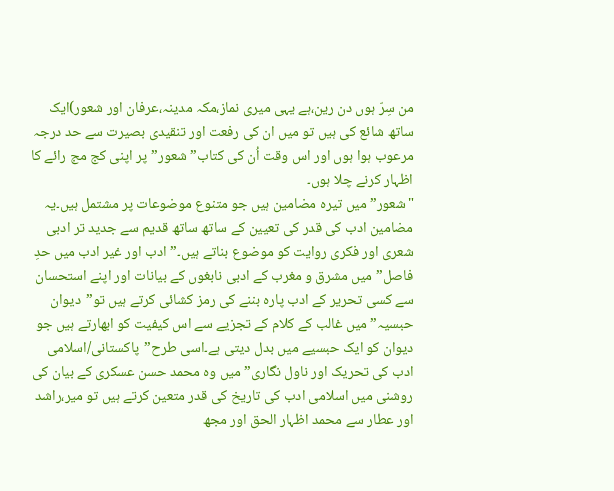من سِرّ ہوں دن رین،ہے یہی میری نماز،مکہ مدینہ،عرفان اور شعور)ایک ساتھ شائع کی ہیں تو میں ان کی رفعت اور تنقیدی بصیرت سے حد درجہ مرعوب ہوا ہوں اور اس وقت اُن کی کتاب”شعور”پر اپنی کج مج رائے کا اظہار کرنے چلا ہوں۔
"شعور”میں تیرہ مضامین ہیں جو متنوع موضوعات پر مشتمل ہیں۔یہ مضامین ادب کی قدر کی تعیین کے ساتھ ساتھ قدیم سے جدید تر ادبی شعری اور فکری روایت کو موضوع بناتے ہیں۔”ادب اور غیر ادب میں حدِ فاصل” میں مشرق و مغرب کے ادبی نابغوں کے بیانات اور اپنے استحسان سے کسی تحریر کے ادب پارہ بننے کی رمز کشائی کرتے ہیں تو”دیوان حبسیہ”میں غالب کے کلام کے تجزیے سے اس کیفیت کو ابھارتے ہیں جو دیوان کو ایک حبسیے میں بدل دیتی ہے۔اسی طرح”پاکستانی/اسلامی ادب کی تحریک اور ناول نگاری”میں وہ محمد حسن عسکری کے بیان کی روشنی میں اسلامی ادب کی تاریخ کی قدر متعین کرتے ہیں تو میر،راشد اور عطار سے محمد اظہار الحق اور مجھ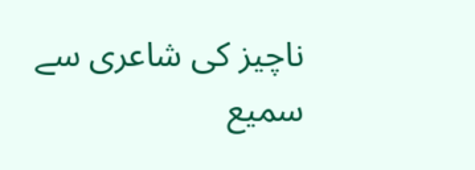ناچیز کی شاعری سے سمیع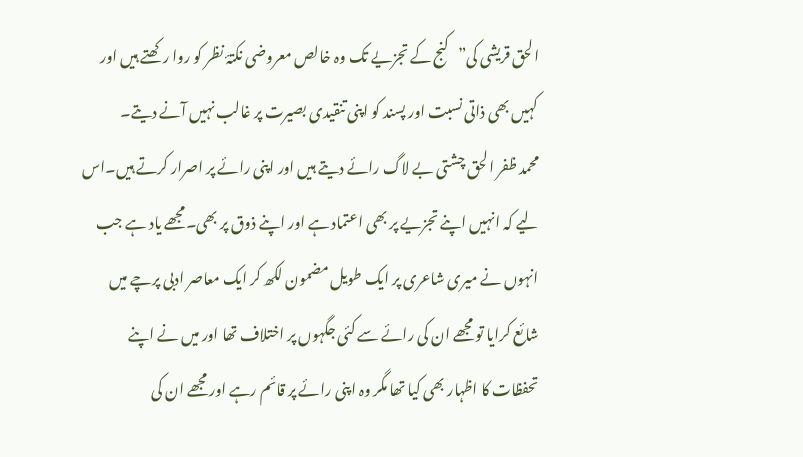الحق قریشی کی”کنج کے تجزیے تک وہ خالص معروضی نکتۂ نظر کو روا رکھتے ہیں اور کہیں بھی ذاتی نسبت اور پسند کو اپنی تنقیدی بصیرت پر غالب نہیں آنے دیتے۔
محمد ظفر الحق چشتی بے لاگ رائے دیتے ہیں اور اپنی رائے پر اصرار کرتے ہیں۔اس لیے کہ انہیں اپنے تجزیے پر بھی اعتماد ہے اور اپنے ذوق پر بھی۔مجھے یاد ہے جب انہوں نے میری شاعری پر ایک طویل مضمون لکھ کر ایک معاصر ادبی پرچے میں شائع کرایا تو مجھے ان کی رائے سے کئی جگہوں پر اختلاف تھا اور میں نے اپنے تحفظات کا اظہار بھی کیا تھا مگر وہ اپنی رائے پر قائم رہے اور مجھے ان کی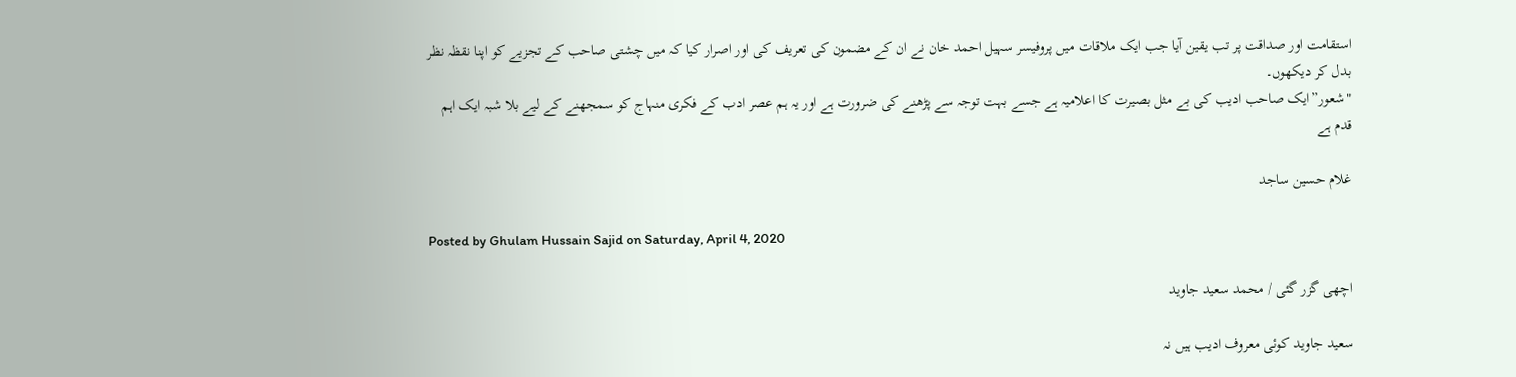استقامت اور صداقت پر تب یقین آیا جب ایک ملاقات میں پروفیسر سہیل احمد خان نے ان کے مضمون کی تعریف کی اور اصرار کیا کہ میں چشتی صاحب کے تجزیے کو اپنا نقظہ نظر بدل کر دیکھوں۔
"شعور”ایک صاحب ادیب کی بے مثل بصیرت کا اعلامیہ ہے جسے بہت توجہ سے پڑھنے کی ضرورت ہے اور یہ ہم عصر ادب کے فکری منہاج کو سمجھنے کے لیے بلا شبہ ایک اہم قدم ہے

غلام حسین ساجد

Posted by Ghulam Hussain Sajid on Saturday, April 4, 2020

اچھی گزر گئی / محمد سعید جاوید

سعید جاوید کوئی معروف ادیب ہیں نہ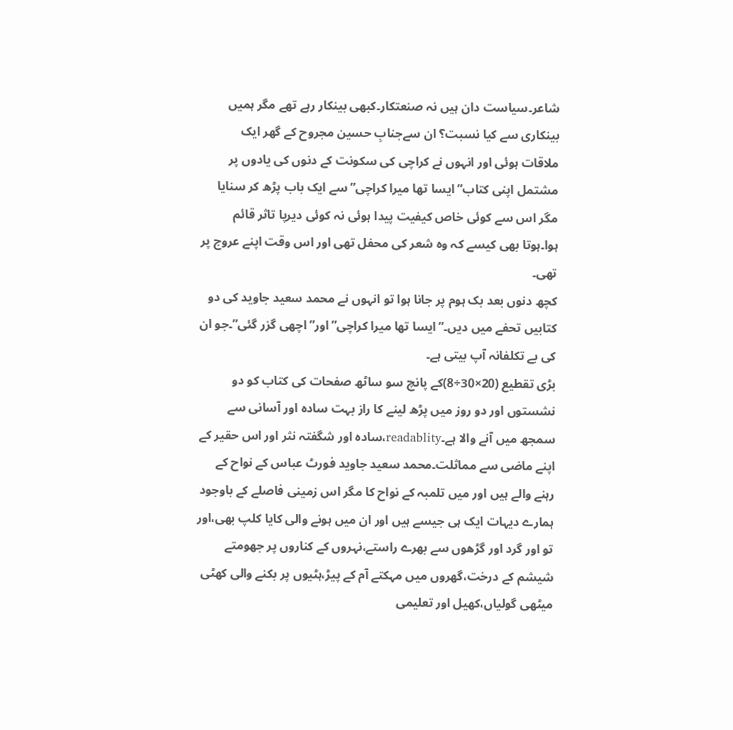شاعر۔سیاست دان ہیں نہ صنعتکار۔کبھی بینکار رہے تھے مگر ہمیں بینکاری سے کیا نسبت؟ ان سےجنابِ حسین مجروح کے گھر ایک ملاقات ہوئی اور انہوں نے کراچی کی سکونت کے دنوں کی یادوں پر مشتمل اپنی کتاب”ایسا تھا میرا کراچی”سے ایک باب پڑھ کر سنایا مگر اس سے کوئی خاص کیفیت پیدا ہوئی نہ کوئی دیرپا تاثر قائم ہوا۔ہوتا بھی کیسے کہ وہ شعر کی محفل تھی اور اس وقت اپنے عروج پر تھی۔
کچھ دنوں بعد بک ہوم پر جانا ہوا تو انہوں نے محمد سعید جاوید کی دو کتابیں تحفے میں دیں۔”ایسا تھا میرا کراچی”اور”اچھی گزر گئی”۔جو ان کی بے تکلفانہ آپ بیتی ہے۔
بڑی تقطیع (20×30÷8)کے پانچ سو ساٹھ صفحات کی کتاب کو دو نشستوں اور دو روز میں پڑھ لینے کا راز بہت سادہ اور آسانی سے سمجھ میں آنے والا ہے۔readablity،سادہ اور شگفتہ نثر اور اس حقیر کے اپنے ماضی سے مماثلت۔محمد سعید جاوید فورٹ عباس کے نواح کے رہنے والے ہیں اور میں تلمبہ کے نواح کا مگر اس زمینی فاصلے کے باوجود ہمارے دیہات ایک ہی جیسے ہیں اور ان میں ہونے والی کایا کلپ بھی،اور تو اور گرد اور گڑھوں سے بھرے راستے،نہروں کے کناروں پر جھومتے شیشم کے درخت،گھروں میں مہکتے آم کے پیڑ،ہٹیوں پر بکنے والی کھٹی میٹھی گولیاں،کھیل اور تعلیمی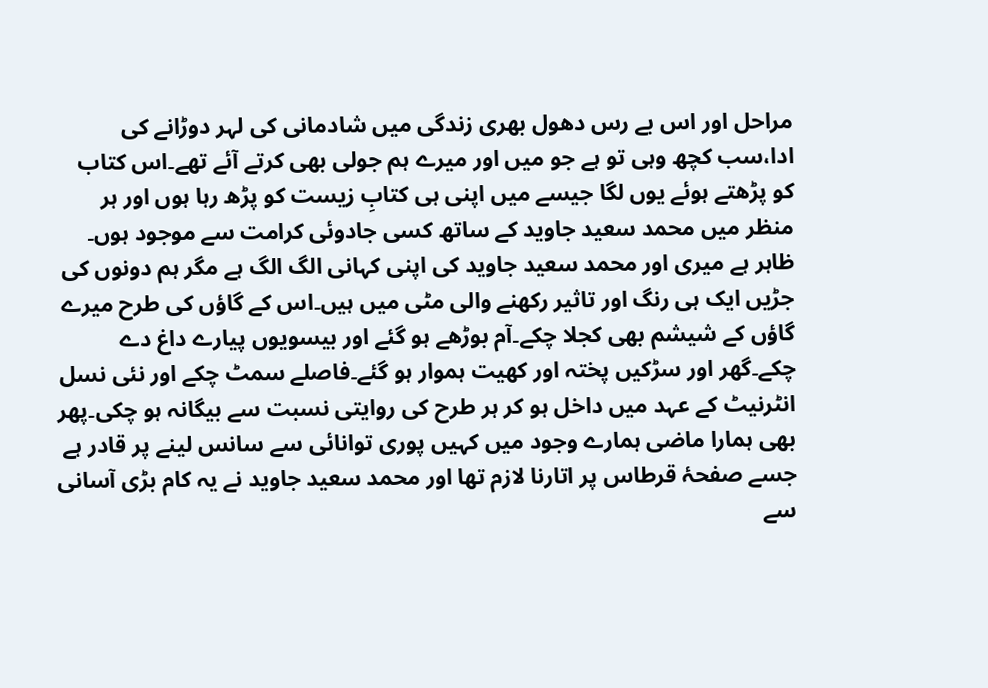مراحل اور اس بے رس دھول بھری زندگی میں شادمانی کی لہر دوڑانے کی ادا،سب کچھ وہی تو ہے جو میں اور میرے ہم جولی بھی کرتے آئے تھے۔اس کتاب کو پڑھتے ہوئے یوں لگا جیسے میں اپنی ہی کتابِ زیست کو پڑھ رہا ہوں اور ہر منظر میں محمد سعید جاوید کے ساتھ کسی جادوئی کرامت سے موجود ہوں۔
ظاہر ہے میری اور محمد سعید جاوید کی اپنی کہانی الگ الگ ہے مگر ہم دونوں کی جڑیں ایک ہی رنگ اور تاثیر رکھنے والی مٹی میں ہیں۔اس کے گاؤں کی طرح میرے گاؤں کے شیشم بھی کجلا چکے۔آم بوڑھے ہو گئے اور بیسویوں پیارے داغ دے چکے۔گھر اور سڑکیں پختہ اور کھیت ہموار ہو گئے۔فاصلے سمٹ چکے اور نئی نسل انٹرنیٹ کے عہد میں داخل ہو کر ہر طرح کی روایتی نسبت سے بیگانہ ہو چکی۔پھر بھی ہمارا ماضی ہمارے وجود میں کہیں پوری توانائی سے سانس لینے پر قادر ہے جسے صفحۂ قرطاس پر اتارنا لازم تھا اور محمد سعید جاوید نے یہ کام بڑی آسانی سے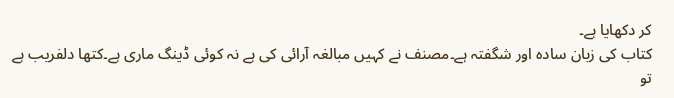کر دکھایا ہے۔
کتاب کی زبان سادہ اور شگفتہ ہے۔مصنف نے کہیں مبالغہ آرائی کی ہے نہ کوئی ڈینگ ماری ہے۔کتھا دلفریب ہے تو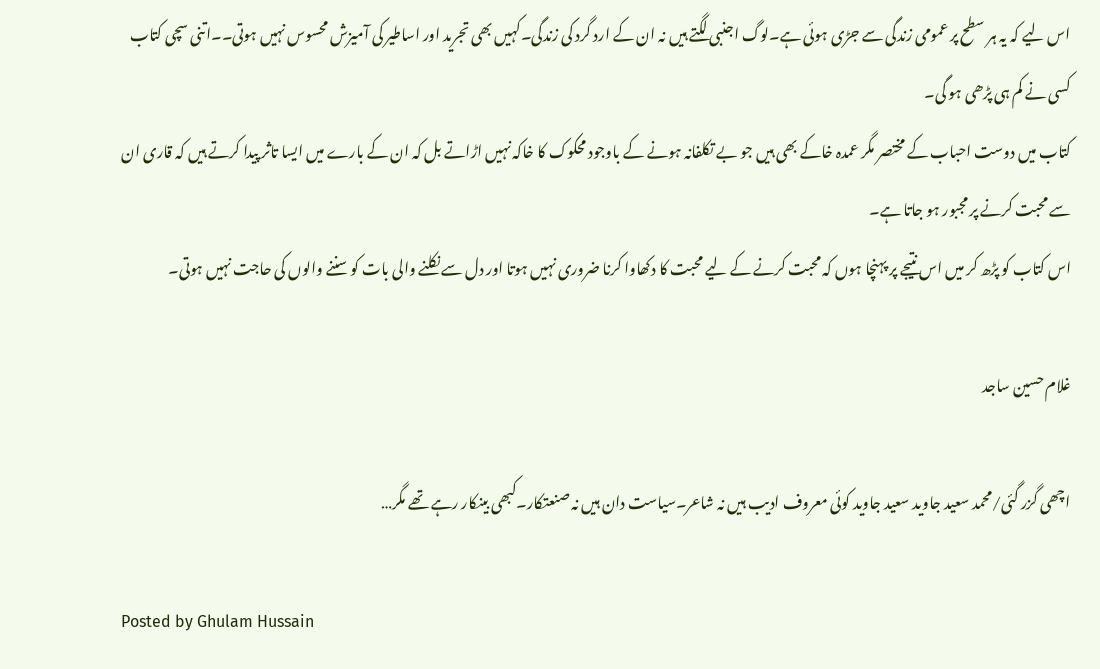اس لیے کہ یہ ہر سطح پر عمومی زندگی سے جڑی ہوئی ہے۔لوگ اجنبی لگتے ہیں نہ ان کے ارد گرد کی زندگی۔کہیں بھی تجرید اور اساطیر کی آمیزش محسوس نہیں ہوتی۔۔اتنی سچی کتاب کسی نے کم ہی پڑھی ہو گی۔
کتاب میں دوست احباب کے مختصر مگر عمدہ خاکے بھی ہیں جو بے تکلفانہ ہونے کے باوجود محکوک کا خاکہ نہیں اڑاتے بل کہ ان کے بارے میں ایسا تاثر پیدا کرتے ہیں کہ قاری ان سے محبت کرنے پر مجبور ہو جاتا ہے۔
اس کتاب کو پڑھ کر میں اس نتیجے پر پہنچا ہوں کہ محبت کرنے کے لیے محبت کا دکھاوا کرنا ضروری نہیں ہوتا اور دل سے نکلنے والی بات کو سننے والوں کی حاجت نہیں ہوتی۔

غلام حسین ساجد

اچھی گزر گئی/محمد سعید جاوید سعید جاوید کوئی معروف ادیب ہیں نہ شاعر۔سیاست دان ہیں نہ صنعتکار۔کبھی بینکار رہے تھے مگر…

Posted by Ghulam Hussain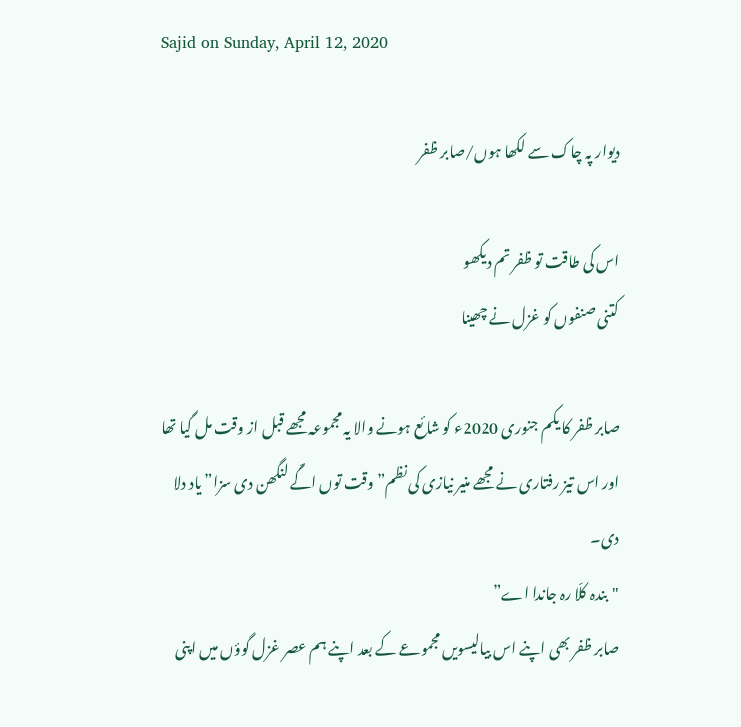Sajid on Sunday, April 12, 2020

دیوار پہ چاک سے لکھا ہوں/صابر ظفر

اس کی طاقت تو ظفر تم دیکھو
کتنی صنفوں کو غزل نے چھینا

صابر ظفر کا یکم جنوری 2020ء کو شائع ہونے والا یہ مجموعہ مجھے قبل از وقت مل گیا تھا اور اس تیز رفتاری نے مجھے منیر نیازی کی نظم”وقت توں اگّے لنگھن دی سزا” یاد دلا دی۔
"بندہ کلّا رہ جاندا اے”
صابر ظفر بھی اپنے اس بیالیسویں مجموعے کے بعد اپنے ہم عصر غزل گوؤں میں اپنی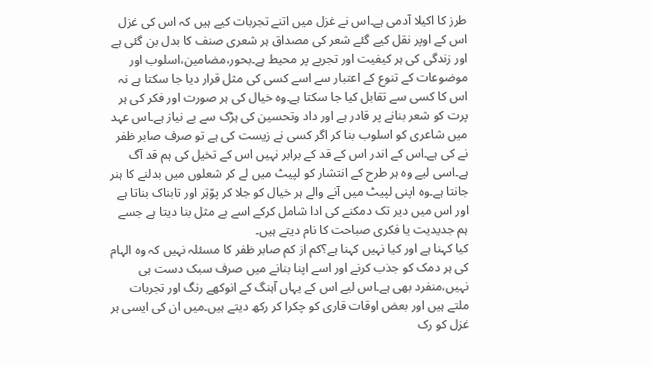طرز کا اکیلا آدمی ہے۔اس نے غزل میں اتنے تجربات کیے ہیں کہ اس کی غزل اس کے اوپر نقل کیے گئے شعر کی مصداق ہر شعری صنف کا بدل بن گئی ہے اور زندگی کی ہر کیفیت اور تجربے پر محیط ہے۔بحور،مضامین،اسلوب اور موضوعات کے تنوع کے اعتبار سے اسے کسی کی مثل قرار دیا جا سکتا ہے نہ اس کا کسی سے تقابل کیا جا سکتا ہے۔وہ خیال کی ہر صورت اور فکر کی ہر پرت کو شعر بنانے پر قادر ہے اور داد وتحسین کی ہڑک سے بے نیاز ہے۔اس عہد میں شاعری کو اسلوب بنا کر اگر کسی نے زیست کی ہے تو صرف صابر ظفر نے کی ہے۔اس کے اندر اس کے قد کے برابر نہیں اس کے تخیل کی ہم قد آگ ہے۔اسی لیے وہ ہر طرح کے انتشار کو لپیٹ میں لے کر شعلوں میں بدلنے کا ہنر جانتا ہے۔وہ اپنی لپیٹ میں آنے والے ہر خیال کو جلا کر پوّتِر اور تابناک بناتا ہے اور اس میں دیر تک دمکنے کی ادا شامل کرکے اسے بے مثل بنا دیتا ہے جسے ہم جدیدیت یا فکری صباحت کا نام دیتے ہیں۔
کیا کہنا ہے اور کیا نہیں کہنا ہے؟کم از کم صابر ظفر کا مسئلہ نہیں کہ وہ الہام کی ہر دمک کو جذب کرنے اور اسے اپنا بنانے میں صرف سبک دست ہی نہیں،منفرد بھی ہے۔اس لیے اس کے یہاں آہنگ کے انوکھے رنگ اور تجربات ملتے ہیں اور بعض اوقات قاری کو چکرا کر رکھ دیتے ہیں۔میں ان کی ایسی ہر غزل کو رک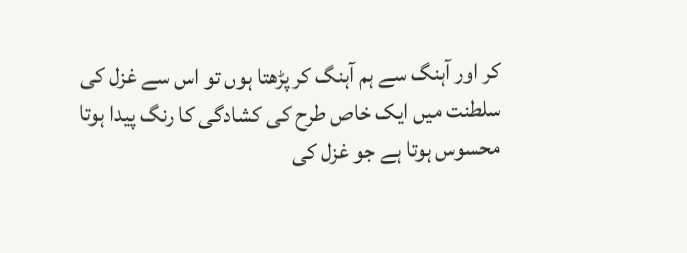کر اور آہنگ سے ہم آہنگ کر پڑھتا ہوں تو اس سے غزل کی سلطنت میں ایک خاص طرح کی کشادگی کا رنگ پیدا ہوتا محسوس ہوتا ہے جو غزل کی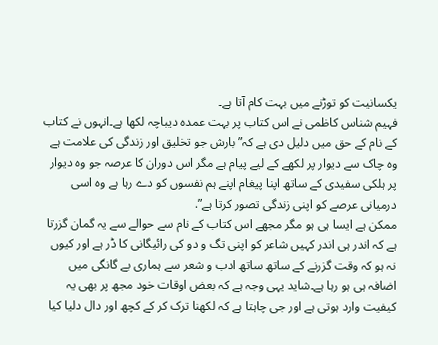یکسانیت کو توڑنے میں بہت کام آتا ہے۔
فہیم شناس کاظمی نے اس کتاب پر بہت عمدہ دیباچہ لکھا ہے۔انہوں نے کتاب کے نام کے حق میں دلیل دی ہے کہ”بارش جو تخلیق اور زندگی کی علامت ہے وہ چاک سے دیوار پر لکھے کے لیے پیام ہے مگر اس دوران کا عرصہ جو وہ دیوار پر ہلکی سفیدی کے ساتھ اپنا پیغام اپنے ہم نفسوں کو دے رہا ہے وہ اسی درمیانی عرصے کو اپنی زندگی تصور کرتا ہے”.
ممکن ہے ایسا ہی ہو مگر مجھے اس کتاب کے نام سے حوالے سے یہ گمان گزرتا ہے کہ اندر ہی اندر کہیں شاعر کو اپنی تگ و دو کی رائیگانی کا ڈر ہے اور کیوں نہ ہو کہ وقت گزرنے کے ساتھ ساتھ ادب و شعر سے ہماری بے گانگی میں اضافہ ہی ہو رہا ہے۔شاید یہی وجہ ہے کہ بعض اوقات خود مجھ پر بھی یہ کیفیت وارد ہوتی ہے اور جی چاہتا ہے کہ لکھنا ترک کر کے کچھ اور دال دلیا کیا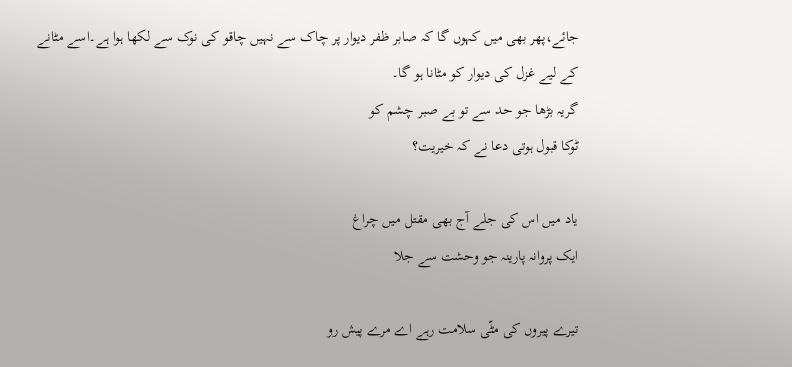جائے،پھر بھی میں کہوں گا کہ صابر ظفر دیوار پر چاک سے نہیں چاقو کی نوک سے لکھا ہوا ہے۔اسے مٹانے کے لیے غزل کی دیوار کو مٹانا ہو گا۔
گریہ بڑھا جو حد سے تو بے صبر چشم کو
ٹوکا قبول ہوتی دعا نے کہ خیریت؟

یاد میں اس کی جلے آج بھی مقتل میں چراغ
ایک پروانہ پارینہ جو وحشت سے جلا

تیرے پیروں کی مٹّی سلامت رہے اے مرے پیش رو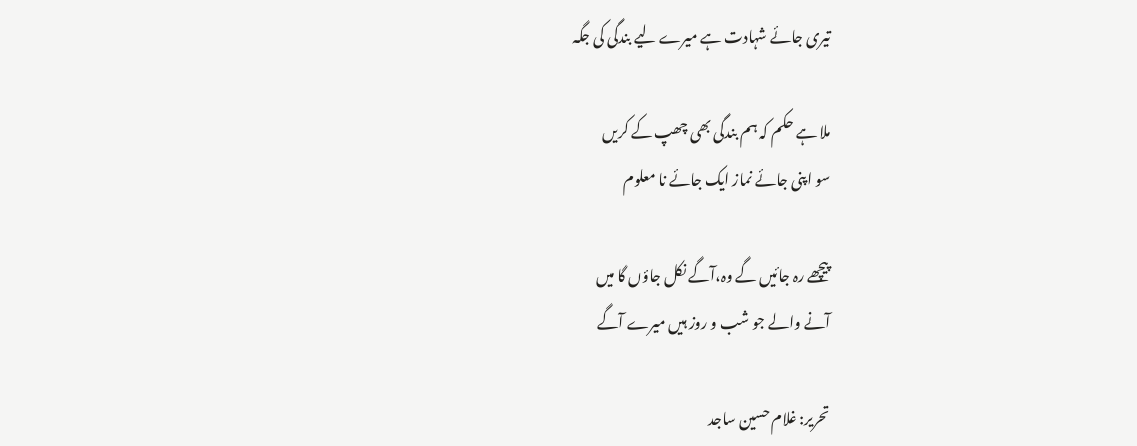تیری جائے شہادت ہے میرے لیے بندگی کی جگہ

ملا ہے حکم کہ ہم بندگی بھی چھپ کے کریں
سو اپنی جائے نماز ایک جائے نا معلوم

پیچھے رہ جائیں گے وہ،آگے نکل جاؤں گا میں
آنے والے جو شب و روز ہیں میرے آگے

تحریر: غلام حسین ساجد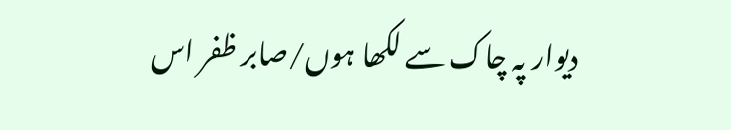دیوار پہ چاک سے لکھا ہوں/صابر ظفر اس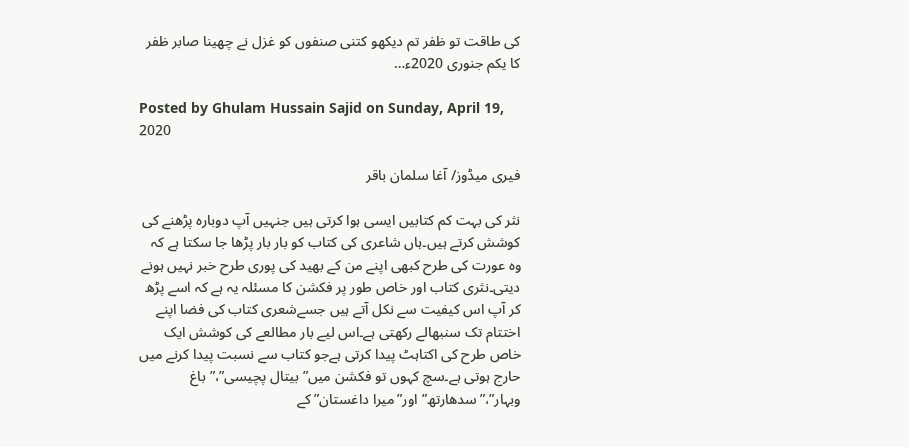کی طاقت تو ظفر تم دیکھو کتنی صنفوں کو غزل نے چھینا صابر ظفر کا یکم جنوری 2020ء…

Posted by Ghulam Hussain Sajid on Sunday, April 19, 2020

فیری میڈوز/ آغا سلمان باقر

نثر کی بہت کم کتابیں ایسی ہوا کرتی ہیں جنہیں آپ دوبارہ پڑھنے کی کوشش کرتے ہیں۔ہاں شاعری کی کتاب کو بار بار پڑھا جا سکتا ہے کہ وہ عورت کی طرح کبھی اپنے من کے بھید کی پوری طرح خبر نہیں ہونے دیتی۔نثری کتاب اور خاص طور پر فکشن کا مسئلہ یہ ہے کہ اسے پڑھ کر آپ اس کیفیت سے نکل آتے ہیں جسےشعری کتاب کی فضا اپنے اختتام تک سنبھالے رکھتی ہے۔اس لیے بار مطالعے کی کوشش ایک خاص طرح کی اکتاہٹ پیدا کرتی ہےجو کتاب سے نسبت پیدا کرنے میں حارج ہوتی ہے۔سچ کہوں تو فکشن میں”بیتال پچیسی”،”باغ وبہار”،”سدھارتھ”اور”میرا داغستان” کے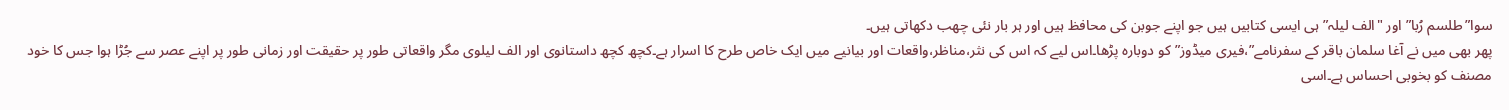سوا”طلسم رُبا”اور "الف لیلہ”ہی ایسی کتابیں ہیں جو اپنے جوبن کی محافظ ہیں اور ہر بار نئی چھب دکھاتی ہیں۔
پھر بھی میں نے آغا سلمان باقر کے سفرنامے”،فیری میڈوز”کو دوبارہ پڑھا۔اس لیے کہ اس کی نثر،مناظر،واقعات اور بیانیے میں ایک خاص طرح کا اسرار ہے۔کچھ کچھ داستانوی اور الف لیلوی مگر واقعاتی طور پر حقیقت اور زمانی طور پر اپنے عصر سے جُڑا ہوا جس کا خود مصنف کو بخوبی احساس ہے۔اسی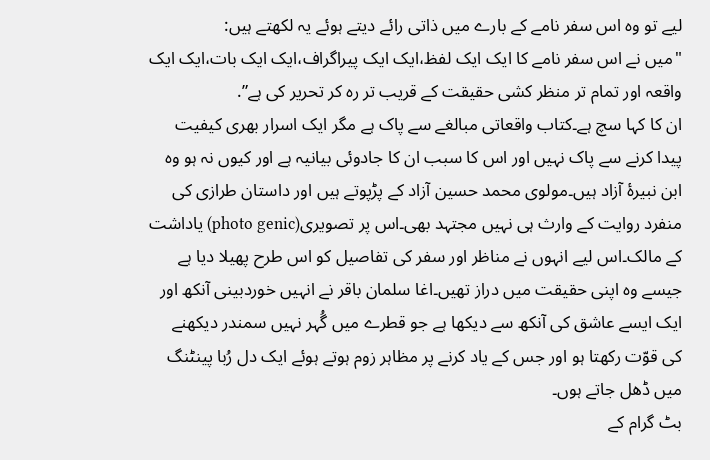لیے تو وہ اس سفر نامے کے بارے میں ذاتی رائے دیتے ہوئے یہ لکھتے ہیں:
"میں نے اس سفر نامے کا ایک ایک لفظ،ایک ایک پیراگراف،ایک ایک بات،ایک ایک واقعہ اور تمام تر منظر کشی حقیقت کے قریب تر رہ کر تحریر کی ہے”.
ان کا کہا سچ ہے۔کتاب واقعاتی مبالغے سے پاک ہے مگر ایک اسرار بھری کیفیت پیدا کرنے سے پاک نہیں اور اس کا سبب ان کا جادوئی بیانیہ ہے اور کیوں نہ ہو وہ ابن نبیرۂ آزاد ہیں۔مولوی محمد حسین آزاد کے پڑپوتے ہیں اور داستان طرازی کی منفرد روایت کے وارث ہی نہیں مجتہد بھی۔اس پر تصویری(photo genic) یاداشت کے مالک۔اس لیے انہوں نے مناظر اور سفر کی تفاصیل کو اس طرح پھیلا دیا ہے جیسے وہ اپنی حقیقت میں دراز تھیں۔اغا سلمان باقر نے انہیں خوردبینی آنکھ اور ایک ایسے عاشق کی آنکھ سے دیکھا ہے جو قطرے میں گُہر نہیں سمندر دیکھنے کی قوّت رکھتا ہو اور جس کے یاد کرنے پر مظاہر زوم ہوتے ہوئے ایک دل رُبا پینٹنگ میں ڈھل جاتے ہوں۔
بٹ گرام کے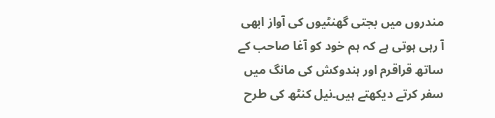مندروں میں بجتی گھنٹیوں کی آواز ابھی آ رہی ہوتی ہے کہ ہم خود کو آغا صاحب کے ساتھ قراقرم اور ہندوکش کی مانگ میں سفر کرتے دیکھتے ہیں۔نیل کنٹھ کی طرح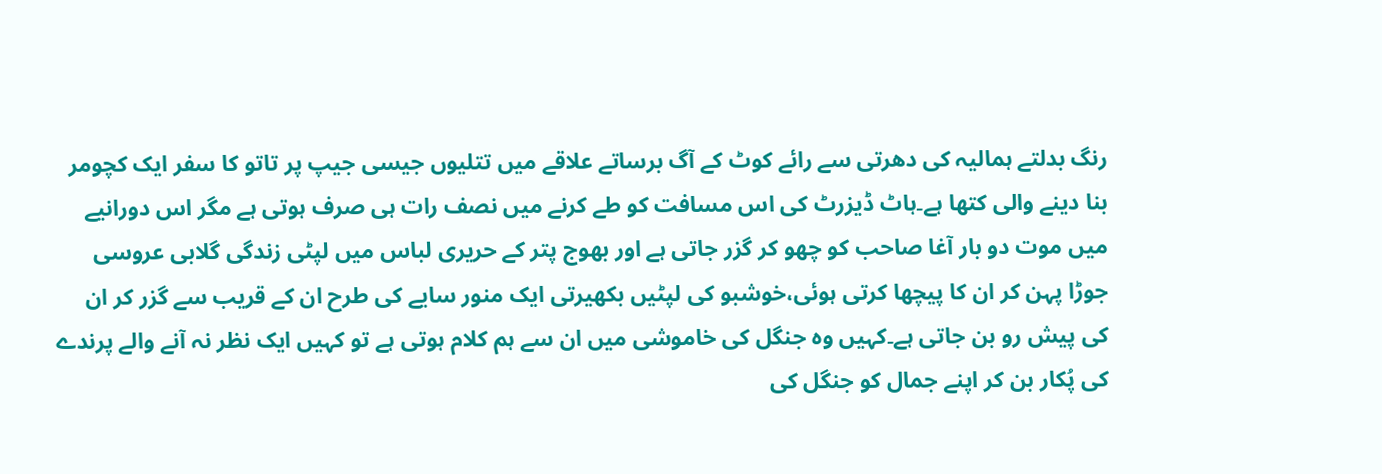رنگ بدلتے ہمالیہ کی دھرتی سے رائے کوٹ کے آگ برساتے علاقے میں تتلیوں جیسی جیپ پر تاتو کا سفر ایک کچومر بنا دینے والی کتھا ہے۔ہاٹ ڈیزرٹ کی اس مسافت کو طے کرنے میں نصف رات ہی صرف ہوتی ہے مگر اس دورانیے میں موت دو بار آغا صاحب کو چھو کر گزر جاتی ہے اور بھوج پتر کے حریری لباس میں لپٹی زندگی گلابی عروسی جوڑا پہن کر ان کا پیچھا کرتی ہوئی،خوشبو کی لپٹیں بکھیرتی ایک منور سایے کی طرح ان کے قریب سے گزر کر ان کی پیش رو بن جاتی ہے۔کہیں وہ جنگل کی خاموشی میں ان سے ہم کلام ہوتی ہے تو کہیں ایک نظر نہ آنے والے پرندے کی پُکار بن کر اپنے جمال کو جنگل کی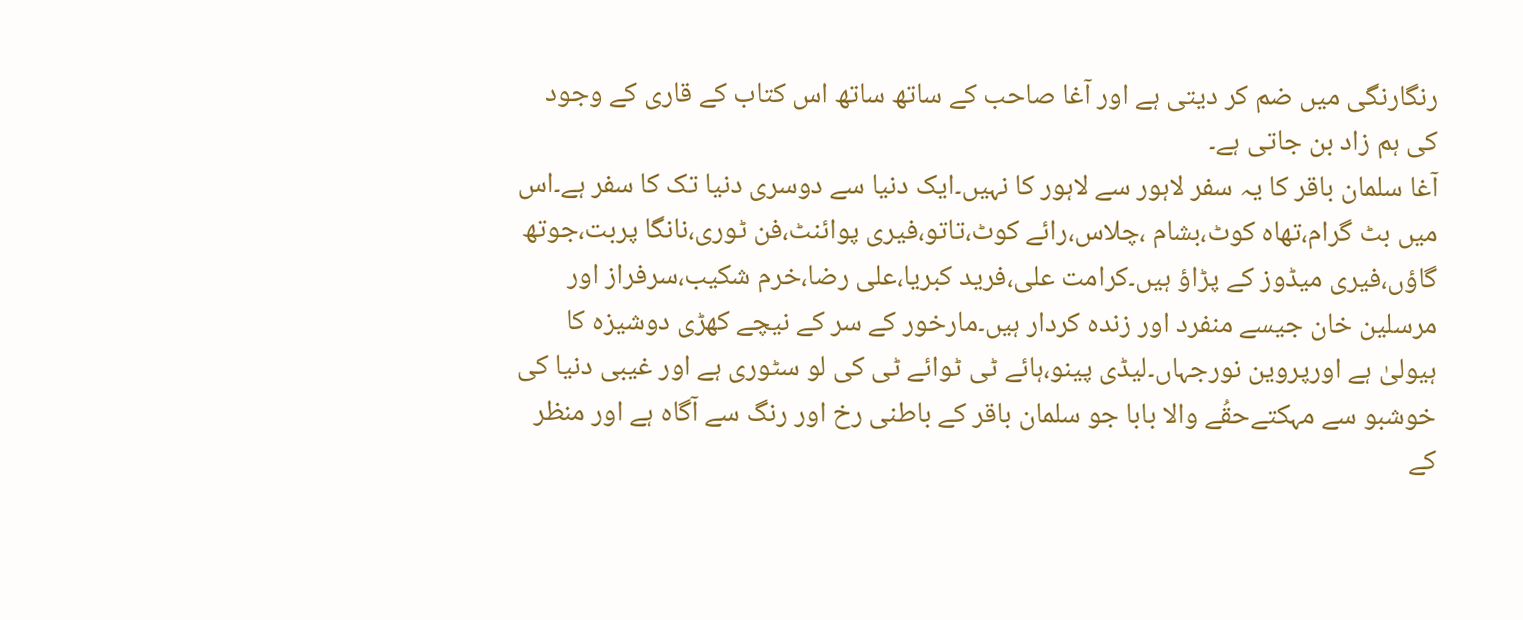رنگارنگی میں ضم کر دیتی ہے اور آغا صاحب کے ساتھ ساتھ اس کتاب کے قاری کے وجود کی ہم زاد بن جاتی ہے۔
آغا سلمان باقر کا یہ سفر لاہور سے لاہور کا نہیں۔ایک دنیا سے دوسری دنیا تک کا سفر ہے۔اس میں بٹ گرام،تھاہ کوٹ،بشام ،چلاس،رائے کوٹ،تاتو،فیری پوائنٹ،فن ٹوری،نانگا پربت،جوتھ گاؤں،فیری میڈوز کے پڑاؤ ہیں۔کرامت علی،فرید کبریا،علی رضا،خرم شکیب،سرفراز اور مرسلین خان جیسے منفرد اور زندہ کردار ہیں۔مارخور کے سر کے نیچے کھڑی دوشیزہ کا ہیولیٰ ہے اورپروین نورجہاں۔لیڈی پینو،ہائے ٹی ٹوائے ٹی کی لو سٹوری ہے اور غیبی دنیا کی خوشبو سے مہکتےحقُے والا بابا جو سلمان باقر کے باطنی رخ اور رنگ سے آگاہ ہے اور منظر کے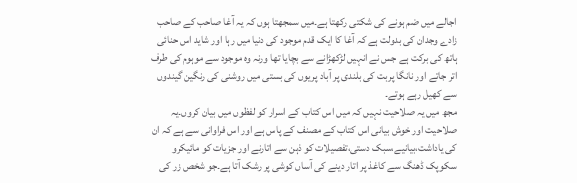اجالے میں ضم ہونے کی شکتی رکھتا ہے۔میں سمجھتا ہوں کہ یہ آغا صاحب کے صاحب زادے وجدان کی بدولت ہے کہ آغا کا ایک قدم موجود کی دنیا میں رہا اور شاید اس حنائی ہاتھ کی برکت ہے جس نے انہیں لڑکھڑانے سے بچایا تھا ورنہ وہ موجود سے موہوم کی طرف اتر جاتے اور نانگا پربت کی بلندی پر آباد پریوں کی بستی میں روشنی کی رنگین گیندوں سے کھیل رہے ہوتے۔
مجھ میں یہ صلاحیت نہیں کہ میں اس کتاب کے اسرار کو لفظوں میں بیان کروں۔یہ صلاحیت اور خوش بیانی اس کتاب کے مصنف کے پاس ہے اور اس فراوانی سے ہے کہ ان کی یاداشت،بیانیے،سبک دستی،تفصیلات کو ذہن سے اتارنے اور جزیات کو مائیکرو سکوپک ڈھنگ سے کاغذ پر اتار دینے کی آساں کوشی پر رشک آتا ہے۔جو شخص زر کی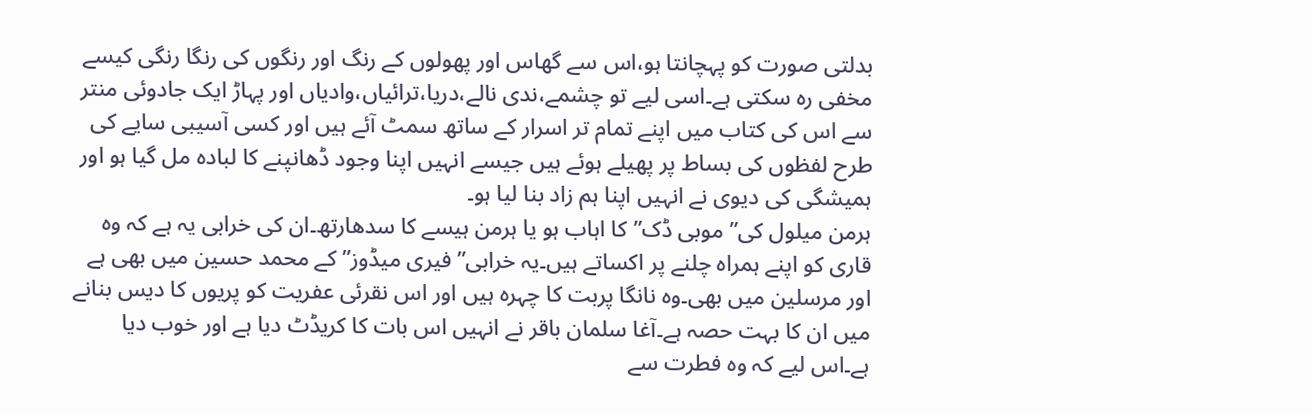بدلتی صورت کو پہچانتا ہو،اس سے گھاس اور پھولوں کے رنگ اور رنگوں کی رنگا رنگی کیسے مخفی رہ سکتی ہے۔اسی لیے تو چشمے،ندی نالے،دریا،ترائیاں،وادیاں اور پہاڑ ایک جادوئی منتر سے اس کی کتاب میں اپنے تمام تر اسرار کے ساتھ سمٹ آئے ہیں اور کسی آسیبی سایے کی طرح لفظوں کی بساط پر پھیلے ہوئے ہیں جیسے انہیں اپنا وجود ڈھانپنے کا لبادہ مل گیا ہو اور ہمیشگی کی دیوی نے انہیں اپنا ہم زاد بنا لیا ہو۔
ہرمن میلول کی”موبی ڈک”کا اہاب ہو یا ہرمن ہیسے کا سدھارتھ۔ان کی خرابی یہ ہے کہ وہ قاری کو اپنے ہمراہ چلنے پر اکساتے ہیں۔یہ خرابی”فیری میڈوز”کے محمد حسین میں بھی ہے اور مرسلین میں بھی۔وہ نانگا پربت کا چہرہ ہیں اور اس نقرئی عفریت کو پریوں کا دیس بنانے میں ان کا بہت حصہ ہے۔آغا سلمان باقر نے انہیں اس بات کا کریڈٹ دیا ہے اور خوب دیا ہے۔اس لیے کہ وہ فطرت سے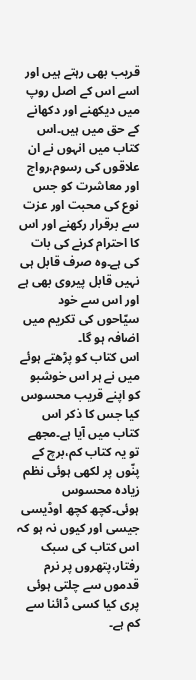قریب بھی رہتے ہیں اور اسے اس کے اصل روپ میں دیکھنے اور دکھانے کے حق میں ہیں۔اس کتاب میں انہوں نے ان علاقوں کی رسوم،رواج اور معاشرت کو جس نوع کی محبت اور عزت سے برقرار رکھنے اور اس کا احترام کرنے کی بات کی ہے۔وہ صرف قابل ہی نہیں قابل پیروی بھی ہے اور اس سے خود سیّاحوں کی تکریم میں اضافہ ہو گا۔
اس کتاب کو پڑھتے ہوئے میں نے ہر اس خوشبو کو اپنے قریب محسوس کیا جس کا ذکر اس کتاب میں آیا ہے۔مجھے تو یہ کتاب کم،برچ کے پنّوں پر لکھی ہوئی نظم زیادہ محسوس ہوئی۔کچھ کچھ اوڈیسی جیسی اور کیوں نہ ہو کہ اس کتاب کی سبک رفتار،پتھروں پر نرم قدموں سے چلتی ہوئی پری کیا کسی ڈائنا سے کم ہے۔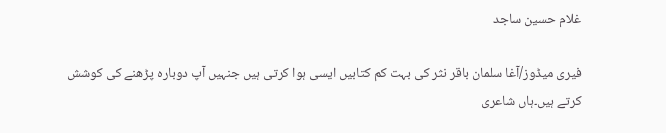غلام حسین ساجد

فیری میڈوز/آغا سلمان باقر نثر کی بہت کم کتابیں ایسی ہوا کرتی ہیں جنہیں آپ دوبارہ پڑھنے کی کوشش کرتے ہیں۔ہاں شاعری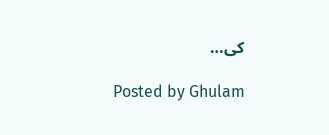کی…

Posted by Ghulam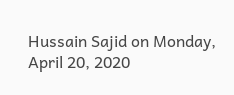Hussain Sajid on Monday, April 20, 2020